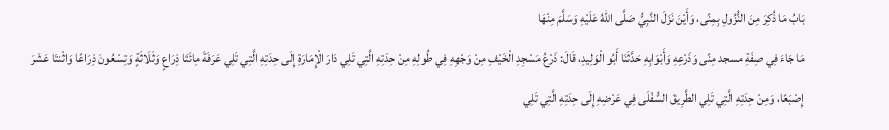بَابُ مَا ذُكِرَ مِنَ النُّزُولِ بِمِنًى، وَأَيْنَ نَزَلَ النَّبِيُّ صَلَّى اللهُ عَلَيْهِ وَسَلَّمَ مِنْهَا
مَا جَاءَ فِي صِفَةِ مسجد مِنًى وَذَرْعِهِ وَأَبْوَابِهِ حَدَّثَنَا أَبُو الْوَلِيدِ، قَالَ: ذَرْعُ مَسْجِدِ الْخَيْفِ مِنْ وَجْهِهِ فِي طُولِهِ مِنْ حِدَتِهِ الَّتِي تَلِي دَارَ الْإِمَارَةِ إِلَى حِدَتِهِ الَّتِي تَلِي عَرَفَةَ مِائَتَا ذِرَاعٍ وَثَلَاثَةٍ وَتِسْعُونَ ذِرَاعًا وَاثْنتَا عَشَرَ إِصْبَعًا، وَمِنْ حِدَتِهِ الَّتِي تَلِي الطَّرِيقَ السُّفْلَى فِي عَرْضِهِ إِلَى حِدَتِهِ الَّتِي تَلِي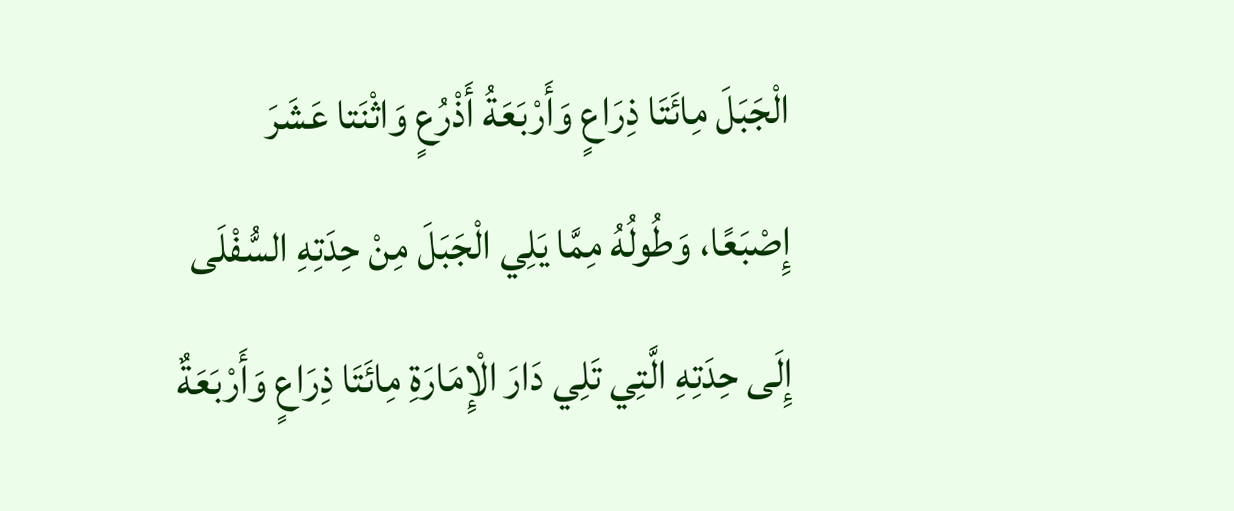الْجَبَلَ مِائَتَا ذِرَاعٍ وَأَرْبَعَةُ أَذْرُعٍ وَاثْنَتا عَشَرَ إِصْبَعًا، وَطُولُهُ مِمَّا يَلِي الْجَبَلَ مِنْ حِدَتِهِ السُّفْلَى إِلَى حِدَتِهِ الَّتِي تَلِي دَارَ الْإِمَارَةِ مِائَتَا ذِرَاعٍ وَأَرْبَعَةٌ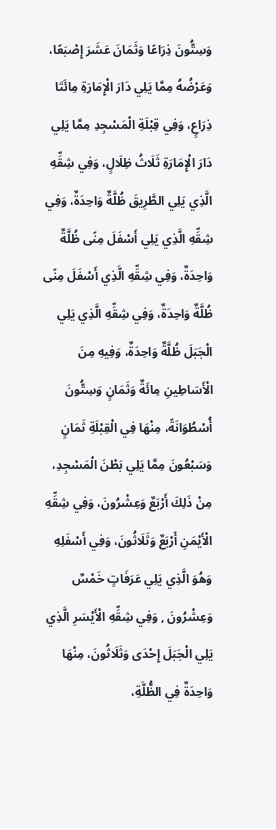وَسِتُّونَ ذِرَاعًا وَثَمَانَ عَشَرَ إِصْبَعًا، وَعَرْضُهُ مِمَّا يَلِي دَارَ الْإِمَارَةِ مِائَتَا ذِرَاعٍ، وَفِي قِبْلَةِ الْمَسْجِدِ مِمَّا يَلِي دَارَ الْإِمَارَةِ ثَلَاثُ ظِلَالٍ، وَفِي شِقِّهِ الَّذِي يَلِي الطَّرِيقَ ظُلَّةٌ وَاحِدَةٌ، وَفِي شِقِّهِ الَّذِي يَلِي أَسْفَلَ مِنًى ظُلَّةٌ وَاحِدَةٌ، وَفِي شِقِّهِ الَّذِي أَسْفَلَ مِنًى ظُلَّةٌ وَاحِدَةٌ، وَفِي شِقِّهِ الَّذِي يَلِي الْجَبَلَ ظُلَّةٌ وَاحِدَةٌ، وَفِيهِ مِنَ الْأَسَاطِينِ مِائَةٌ وَثَمَانٍ وَسِتُّونَ أُسْطُوَانَةً، مِنْهَا فِي الْقِبْلَةِ ثَمَانٍ وَسَبْعُونَ مِمَّا يَلِي بَطْنَ الْمَسْجِدِ، مِنْ ذَلِكَ أَرْبَعٌ وَعِشْرُونَ، وَفِي شِقِّهِ الْأَيْمَنِ أَرْبَعٌ وَثَلَاثُونَ، وَفِي أَسْفَلِهِ وَهُوَ الَّذِي يَلِي عَرَفَاتٍ خَمْسٌ وَعِشْرُونَ , وَفِي شِقِّهِ الْأَيْسَرِ الَّذِي يَلِي الْجَبَلَ إِحْدَى وَثَلَاثُونَ، مِنْهَا وَاحِدَةٌ فِي الظُّلَّةِ،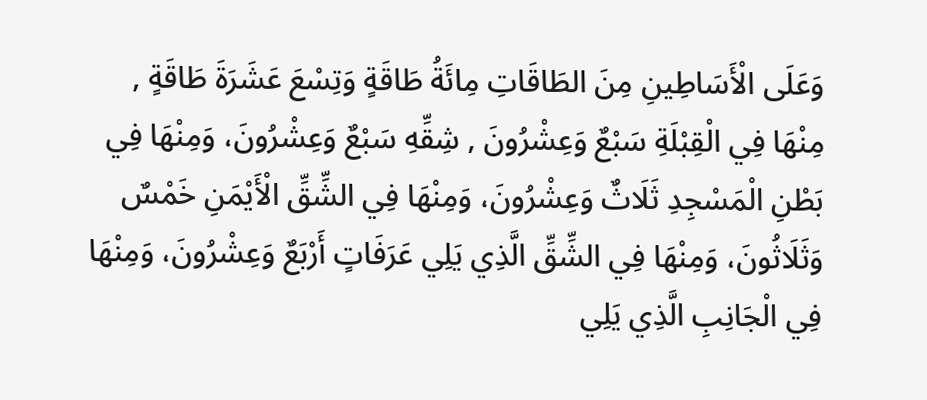وَعَلَى الْأَسَاطِينِ مِنَ الطَاقَاتِ مِائَةُ طَاقَةٍ وَتِسْعَ عَشَرَةَ طَاقَةٍ , مِنْهَا فِي الْقِبْلَةِ سَبْعٌ وَعِشْرُونَ , شِقِّهِ سَبْعٌ وَعِشْرُونَ، وَمِنْهَا فِي بَطْنِ الْمَسْجِدِ ثَلَاثٌ وَعِشْرُونَ، وَمِنْهَا فِي الشِّقِّ الْأَيْمَنِ خَمْسٌ وَثَلَاثُونَ، وَمِنْهَا فِي الشِّقِّ الَّذِي يَلِي عَرَفَاتٍ أَرْبَعٌ وَعِشْرُونَ، وَمِنْهَا فِي الْجَانِبِ الَّذِي يَلِي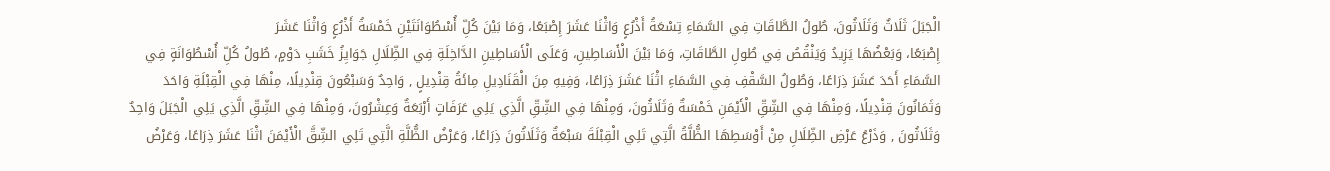الْجَبَلَ ثَلَاثٌ وَثَلَاثُونَ، طُولُ الطَّاقَاتِ فِي السَّمَاءِ تِسْعَةُ أَذْرُعٍ وَاثْنَا عَشَرَ إِصْبَعًا، وَمَا بَيْنَ كُلِّ أُسْطُوَانَتَيْنِ خَمْسَةُ أَذْرُعٍ وَاثْنَا عَشَرَ
إِصْبَعًا، وَبَعْضُهَا يَزِيدُ وَيَنْقُصُ فِي طُولِ الطَّاقَاتِ، وَمَا بَيْنَ الْأَسَاطِينِ، وَعَلَى الْأَسَاطِينِ الدَّاخِلَةِ فِي الظِّلَالِ جَوَايِزُ خَشَبِ دَوْمٍ، طُولُ كُلِّ أُسْطُوَانَةٍ فِي السَّمَاءِ أَحَدَ عَشَرَ ذِرَاعًا، وَطُولُ السَّقْفِ فِي السَّمَاءِ اثْنَا عَشَرَ ذِرَاعًا، وَفِيهِ مِنَ الْقَنَادِيلِ مِائَةُ قِنْدِيلٍ , وَاحِدٌ وَسَبْعُونَ قِنْدِيلًا، مِنْهَا فِي الْقِبْلَةِ وَاحَدَ وَثَمَانُونَ قِنْدِيلًا، وَمِنْهَا فِي الشِّقِّ الْأَيْمَنِ خَمْسَةٌ وَثَلَاثُونَ، وَمِنْهَا فِي الشِّقِّ الَّذِي يَلِي عَرَفَاتٍ أَرْبَعَةٌ وَعِشْرُونَ، وَمِنْهَا فِي الشِّقِّ الَّذِي يَلِي الْجَبَلَ وَاحِدٌ وَثَلَاثُونَ , وَذَرْعُ عَرْضِ الظِّلَالِ مِنْ أَوْسَطِهَا الظُّلَّةُ الَّتِي تَلِي الْقِبْلَةَ سَبْعَةٌ وَثَلَاثُونَ ذِرَاعًا، وَعَرْضُ الظُّلَّةِ الَّتِي تَلِي الشِّقَّ الْأَيْمَنَ اثْنَا عَشَرَ ذِرَاعًا، وَعَرْضُ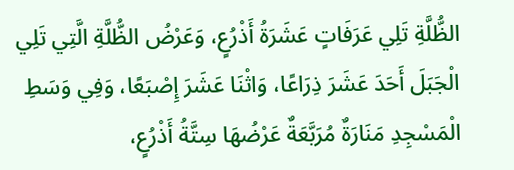الظُّلَّةِ تَلِي عَرَفَاتٍ عَشَرَةُ أَذْرُعٍ، وَعَرْضُ الظُّلَّةِ الَّتِي تَلِي الْجَبَلَ أَحَدَ عَشَرَ ذِرَاعًا، وَاثْنَا عَشَرَ إِصْبَعًا، وَفِي وَسَطِ الْمَسْجِدِ مَنَارَةٌ مُرَبَّعَةٌ عَرْضُهَا سِتَّةُ أَذْرُعٍ،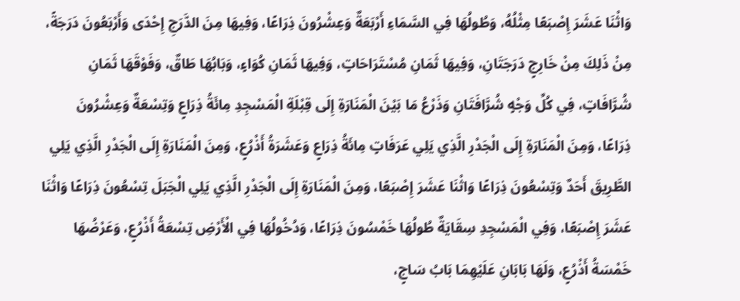وَاثْنَا عَشَرَ إِصْبَعًا مِثْلُهُ، وَطُولُهَا فِي السَّمَاءِ أَرْبَعَةٌ وَعِشْرُونَ ذِرَاعًا، وَفِيهَا مِنَ الدَّرَجِ إِحْدَى وَأَرْبَعُونَ دَرَجَةً، مِنْ ذَلِكَ مِنْ خَارِجٍ دَرَجَتَانِ، وَفِيهَا ثَمَانِ مُسْتَرَاحَاتٍ، وَفِيهَا ثَمَانِ كُوَاءٍ، وَبَابُهَا طَاقٌ، وَفَوْقَهَا ثَمَانِ شُرَّافَاتٍ، فِي كُلِّ وَجْهٍ شُرَّافَتَانِ وَذَرْعُ مَا بَيْنَ الْمَنَارَةِ إِلَى قِبْلَةِ الْمَسْجِدِ مِائَةُ ذِرَاعٍ وَتِسْعَةٌ وَعِشْرُونَ ذِرَاعًا، وَمِنَ الْمَنَارَةِ إِلَى الْجَدْرِ الَّذِي يَلِي عَرَفَاتٍ مِائَةُ ذِرَاعٍ وَعَشَرَةُ أَذْرُعٍ، وَمِنَ الْمَنَارَةِ إِلَى الْجَدْرِ الَّذِي يَلِي الطَّرِيقَ أَحَدٌ وَتِسْعُونَ ذِرَاعًا وَاثْنَا عَشَرَ إِصْبَعًا، وَمِنَ الْمَنَارَةِ إِلَى الْجَدْرِ الَّذِي يَلِي الْجَبَلَ تِسْعُونَ ذِرَاعًا وَاثْنَا عَشَرَ إِصْبَعًا، وَفِي الْمَسْجِدِ سِقَايَةٌ طُولُهَا خَمْسُونَ ذِرَاعًا، وَدُخُولُهَا فِي الْأَرْضِ تِسْعَةُ أَذْرُعٍ، وَعَرْضُهَا خَمْسَةُ أَذْرُعٍ، وَلَهَا بَابَانِ عَلَيْهِمَا بَابُ سَاجٍ،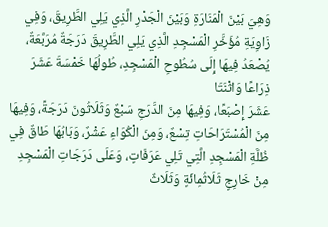وَهِيَ بَيْنَ الْمَنَارَةِ وَبَيْنَ الْجَدْرِ الَّذِي يَلِي الطَّرِيقَ، وَفِي زَاوِيَةِ مُؤَخَّرِ الْمَسْجِدِ الَّذِي يَلِي الطَّرِيقَ دَرَجَةٌ مُرَبَّعَةٌ، يُصْعَدُ فِيهَا إِلَى سُطُوحِ الْمَسْجِدِ، طُولُهَا خَمْسَةَ عَشَرَ ذِرَاعًا وَاثْنَتَا
عَشَرَ إِصْبَعًا، وَفِيهَا مِنَ الدَّرَجِ سَبْعٌ وَثَلَاثُونَ دَرَجَةً، وَفِيهَا مِنَ الْمُسْتَرَاحَاتِ تِسْعٌ، وَمِنَ الْكُوَاءِ عَشْرٌ، وَبَابُهَا طَاقٌ فِي ظُلَّةِ الْمَسْجِدِ الَّتِي تَلِي عَرَفَاتٍ، وَعَلَى دَرَجَاتِ الْمَسْجِدِ مِنْ خَارِجٍ ثَلَاثُمِائَةٍ وَثَلَاثٌ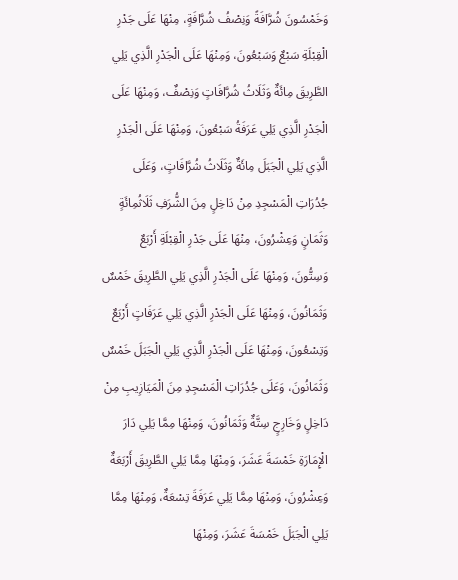وَخَمْسُونَ شُرَّافَةً وَنِصْفُ شُرَّافَةٍ، مِنْهَا عَلَى جَدْرِ الْقِبْلَةِ سَبْعٌ وَسَبْعُونَ، وَمِنْهَا عَلَى الْجَدْرِ الَّذِي يَلِي الطَّرِيقَ مِائَةٌ وَثَلَاثُ شُرَّافَاتٍ وَنِصْفٌ، وَمِنْهَا عَلَى الْجَدْرِ الَّذِي يَلِي عَرَفَةُ سَبْعُونَ، وَمِنْهَا عَلَى الْجَدْرِ الَّذِي يَلِي الْجَبَلَ مِائَةٌ وَثَلَاثُ شُرَّافَاتٍ، وَعَلَى جُدُرَاتِ الْمَسْجِدِ مِنْ دَاخِلٍ مِنَ الشُّرَفِ ثَلَاثُمِائَةٍ وَثَمَانٍ وَعِشْرُونَ، مِنْهَا عَلَى جَدْرِ الْقِبْلَةِ أَرْبَعٌ وَسِتُّونَ، وَمِنْهَا عَلَى الْجَدْرِ الَّذِي يَلِي الطَّرِيقَ خَمْسٌ وَثَمَانُونَ، وَمِنْهَا عَلَى الْجَدْرِ الَّذِي يَلِي عَرَفَاتٍ أَرْبَعٌ وَتِسْعُونَ، وَمِنْهَا عَلَى الْجَدْرِ الَّذِي يَلِي الْجَبَلَ خَمْسٌ وَثَمَانُونَ، وَعَلَى جُدُرَاتِ الْمَسْجِدِ مِنَ الْمَيَازِيبِ مِنْ دَاخِلٍ وَخَارِجٍ سِتَّةٌ وَثَمَانُونَ، وَمِنْهَا مِمَّا يَلِي دَارَ الْإِمَارَةِ خَمْسَةَ عَشَرَ، وَمِنْهَا مِمَّا يَلِي الطَّرِيقَ أَرْبَعَةٌ وَعِشْرُونَ، وَمِنْهَا مِمَّا يَلِي عَرَفَةَ تِسْعَةٌ، وَمِنْهَا مِمَّا يَلِي الْجَبَلَ خَمْسَةَ عَشَرَ، وَمِنْهَا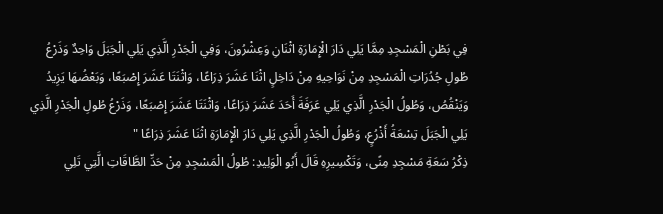فِي بَطْنِ الْمَسْجِدِ مِمَّا يَلِي دَارَ الْإِمَارَةِ اثْنَانِ وَعِشْرُونَ، وَفِي الْجَدْرِ الَّذِي يَلِي الْجَبَلَ وَاحِدٌ وَذَرْعُ طُولِ جُدُرَاتِ الْمَسْجِدِ مِنْ نَوَاحِيهِ مِنْ دَاخِلٍ اثْنَا عَشَرَ ذِرَاعًا، وَاثْنَتَا عَشَرَ إِصْبَعًا، وَبَعْضُهَا يَزِيدُ وَيَنْقُصُ، وَطُولُ الْجَدْرِ الَّذِي يَلِي عَرَفَةَ أَحَدَ عَشَرَ ذِرَاعًا، وَاثْنَتَا عَشَرَ إِصْبَعًا، وَذَرْعُ طُولِ الْجَدْرِ الَّذِي يَلِي الْجَبَلَ تِسْعَةُ أَذْرُعٍ، وَطُولُ الْجَدْرِ الَّذِي يَلِي دَارَ الْإِمَارَةِ اثْنَا عَشَرَ ذِرَاعًا "
ذِكْرُ سَعَةِ مَسْجِدِ مِنًى، وَتَكْسِيرِهِ قَالَ أَبُو الْوَلِيدِ: طُولُ الْمَسْجِدِ مِنْ حَدِّ الطَّاقَاتِ الَّتِي تَلِي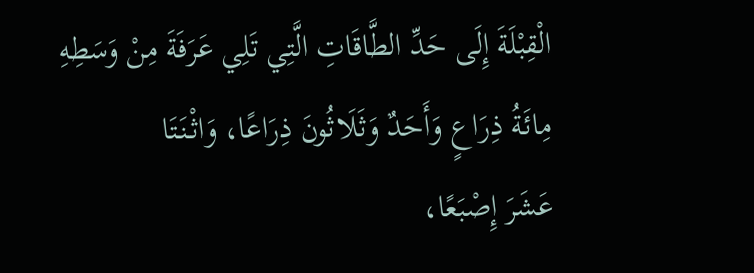الْقِبْلَةَ إِلَى حَدِّ الطَّاقَاتِ الَّتِي تَلِي عَرَفَةَ مِنْ وَسَطِهِ مِائَةُ ذِرَاعٍ وَأَحَدٌ وَثَلَاثُونَ ذِرَاعًا، وَاثْنَتَا
عَشَرَ إِصْبَعًا،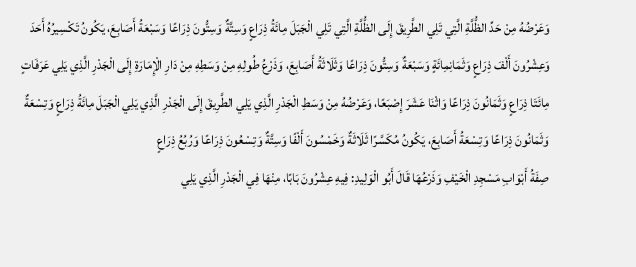وَعَرْضُهُ مِنْ حَدِّ الظُّلَّةِ الَّتِي تَلِي الطَّرِيقَ إِلَى الظُّلَّةِ الَّتِي تَلِي الْجَبَلَ مِائَةُ ذِرَاعٍ وَسِتَّةٌ وَسِتُّونَ ذِرَاعًا وَسَبْعَةُ أَصَابِعَ، يَكُونُ تَكْسِيرُهُ أَحَدَ وَعِشْرُونَ أَلْفَ ذِرَاعٍ وَثَمَانِمِائَةٍ وَسَبْعَةٌ وَسِتُّونَ ذِرَاعًا وَثَلَاثَةُ أَصَابِعَ، وَذَرْعُ طُولِهِ مِنْ وَسَطِهِ مِنْ دَارِ الْإِمَارَةِ إِلَى الْجَدْرِ الَّذِي يَلِي عَرَفَاتٍ مِائَتَا ذِرَاعٍ وَثَمَانُونَ ذِرَاعًا وَاثْنَا عَشَرَ إِصْبَعًا، وَعَرْضُهُ مِنْ وَسَطِ الْجَدْرِ الَّذِي يَلِي الطَّرِيقَ إِلَى الْجَدْرِ الَّذِي يَلِي الْجَبَلَ مِائَةُ ذِرَاعٍ وَتِسْعَةٌ وَثَمَانُونَ ذِرَاعًا وَتِسْعَةُ أَصَابِعَ، يَكُونُ مُكَسَّرًا ثَلَاثَةٌ وَخَمْسُونَ أَلْفًا وَسِتَّةٌ وَتِسْعُونَ ذِرَاعًا وَرُبُعُ ذِرَاعٍ
صِفَةُ أَبْوَابِ مَسْجِدِ الْخَيْفِ وَذَرْعُهَا قَالَ أَبُو الْوَلِيدِ: فِيهِ عِشْرُونَ بَابًا، مِنْهَا فِي الْجَدْرِ الَّذِي يَلِي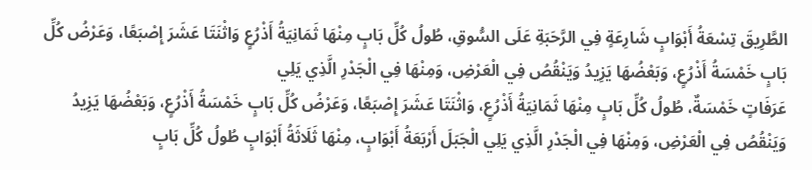الطَّرِيقَ تِسْعَةُ أَبْوَابٍ شَارِعَةٍ فِي الرَّحَبَةِ عَلَى السُّوقِ، طُولُ كُلِّ بَابٍ مِنْهَا ثَمَانِيَةُ أَذْرُعٍ وَاثْنَتَا عَشَرَ إِصْبَعًا، وَعَرْضُ كُلِّ بَابٍ خَمْسَةُ أَذْرُعٍ، وَبَعْضُهَا يَزِيدُ وَيَنْقُصُ فِي الْعَرْضِ، وَمِنْهَا فِي الْجَدْرِ الَّذِي يَلِي
عَرَفَاتٍ خَمْسَةٌ، طُولُ كُلِّ بَابٍ مِنْهَا ثَمَانِيَةُ أَذْرُعٍ، وَاثْنَتَا عَشَرَ إِصْبَعًا، وَعَرْضُ كُلِّ بَابٍ خَمْسَةُ أَذْرُعٍ، وَبَعْضُهَا يَزِيدُ وَيَنْقُصُ فِي الْعَرْضِ، وَمِنْهَا فِي الْجَدْرِ الَّذِي يَلِي الْجَبَلَ أَرْبَعَةُ أَبْوَابٍ، مِنْهَا ثَلَاثَةُ أَبْوَابٍ طُولُ كُلِّ بَابٍ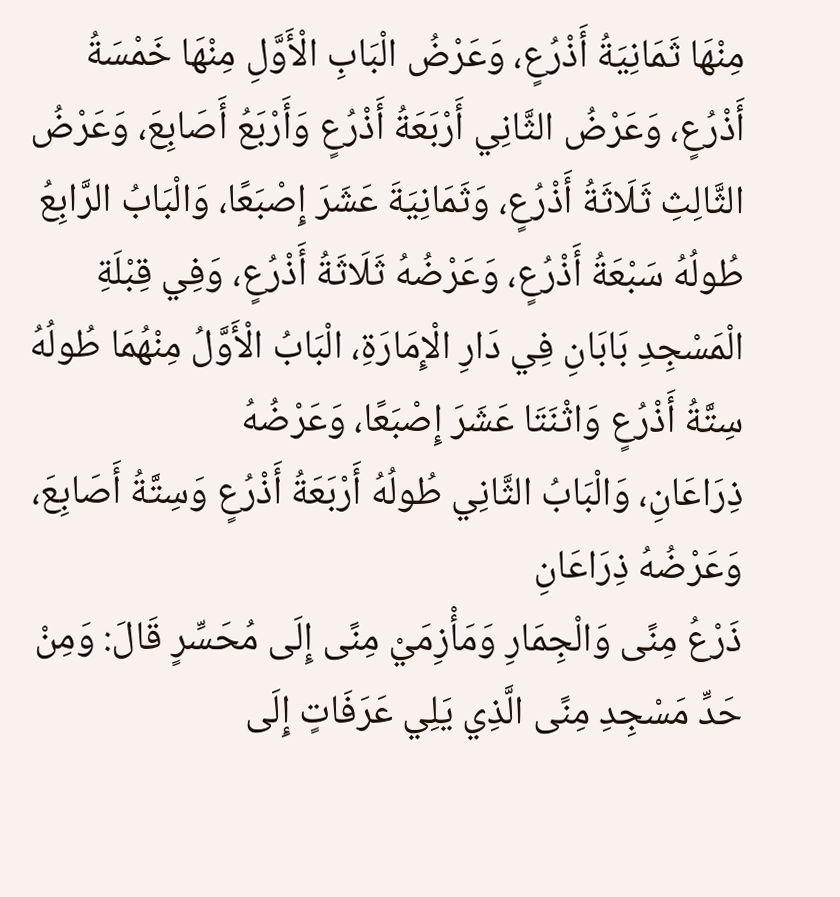مِنْهَا ثَمَانِيَةُ أَذْرُعٍ، وَعَرْضُ الْبَابِ الْأَوَّلِ مِنْهَا خَمْسَةُ أَذْرُعٍ، وَعَرْضُ الثَّانِي أَرْبَعَةُ أَذْرُعٍ وَأَرْبَعُ أَصَابِعَ، وَعَرْضُ الثَّالِثِ ثَلَاثَةُ أَذْرُعٍ، وَثَمَانِيَةَ عَشَرَ إِصْبَعًا، وَالْبَابُ الرَّابِعُ طُولُهُ سَبْعَةُ أَذْرُعٍ، وَعَرْضُهُ ثَلَاثَةُ أَذْرُعٍ، وَفِي قِبْلَةِ الْمَسْجِدِ بَابَانِ فِي دَارِ الْإِمَارَةِ، الْبَابُ الْأَوَّلُ مِنْهُمَا طُولُهُ سِتَّةُ أَذْرُعٍ وَاثْنَتَا عَشَرَ إِصْبَعًا، وَعَرْضُهُ
ذِرَاعَانِ، وَالْبَابُ الثَّانِي طُولُهُ أَرْبَعَةُ أَذْرُعٍ وَسِتَّةُ أَصَابِعَ، وَعَرْضُهُ ذِرَاعَانِ
ذَرْعُ مِنًى وَالْجِمَارِ وَمَأْزِمَيْ مِنًى إِلَى مُحَسِّرٍ قَالَ: وَمِنْ حَدِّ مَسْجِدِ مِنًى الَّذِي يَلِي عَرَفَاتٍ إِلَى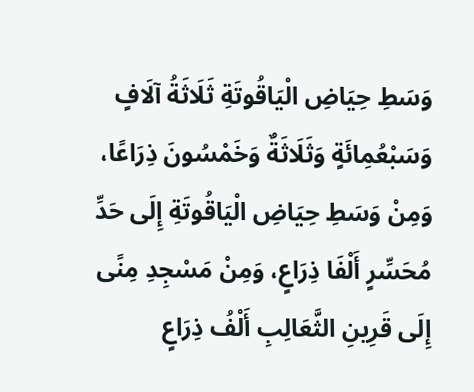وَسَطِ حِيَاضِ الْيَاقُوتَةِ ثَلَاثَةُ آلَافٍ وَسَبْعُمِائَةٍ وَثَلَاثَةٌ وَخَمْسُونَ ذِرَاعًا، وَمِنْ وَسَطِ حِيَاضِ الْيَاقُوتَةِ إِلَى حَدِّ مُحَسِّرٍ أَلْفَا ذِرَاعٍ، وَمِنْ مَسْجِدِ مِنًى إِلَى قَرِينِ الثَّعَالِبِ أَلْفُ ذِرَاعٍ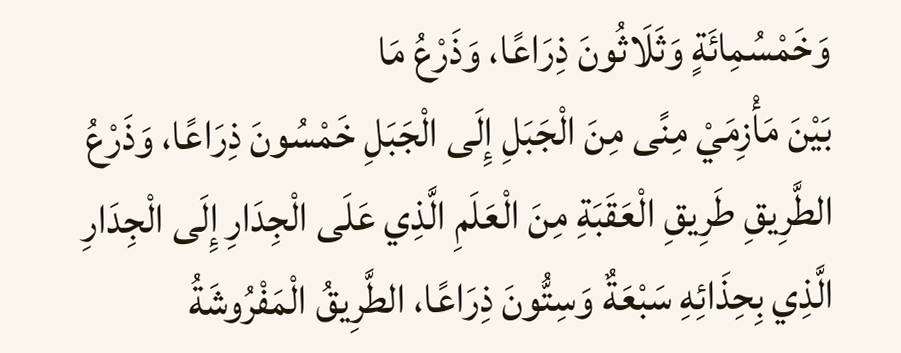وَخَمْسُمِائَةٍ وَثَلَاثُونَ ذِرَاعًا، وَذَرْعُ مَا
بَيْنَ مَأْزِمَيْ مِنًى مِنَ الْجَبَلِ إِلَى الْجَبَلِ خَمْسُونَ ذِرَاعًا، وَذَرْعُ الطَّرِيقِ طَرِيقِ الْعَقَبَةِ مِنَ الْعَلَمِ الَّذِي عَلَى الْجِدَارِ إِلَى الْجِدَارِ الَّذِي بِحِذَائِهِ سَبْعَةٌ وَسِتُّونَ ذِرَاعًا، الطَّرِيقُ الْمَفْرُوشَةُ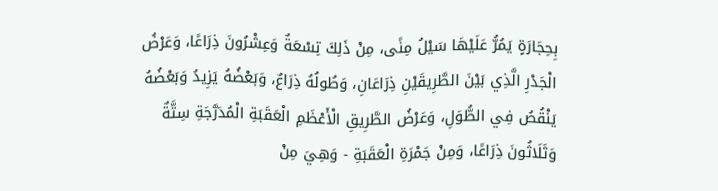بِحِجَارَةٍ يَمُرُّ عَلَيْهَا سَيْلُ مِنًى، مِنْ ذَلِكَ تِسْعَةٌ وَعِشْرُونَ ذِرَاعًا، وَعَرْضُ الْجَدْرِ الَّذِي بَيْنَ الطَّرِيقَيْنِ ذِرَاعَانِ، وَطُولُهُ ذِرَاعٌ، وَبَعْضُهُ يَزِيدُ وَبَعْضُهُ يَنْقُصُ فِي الطُّوَلِ، وَعَرْضُ الطَّرِيقِ الْأَعْظَمِ الْعَقَبَةِ الْمُدَرَّجَةِ سِتَّةٌ وَثَلَاثُونَ ذِرَاعًا، وَمِنْ جَمْرَةِ الْعَقَبَةِ - وَهِيَ مِنْ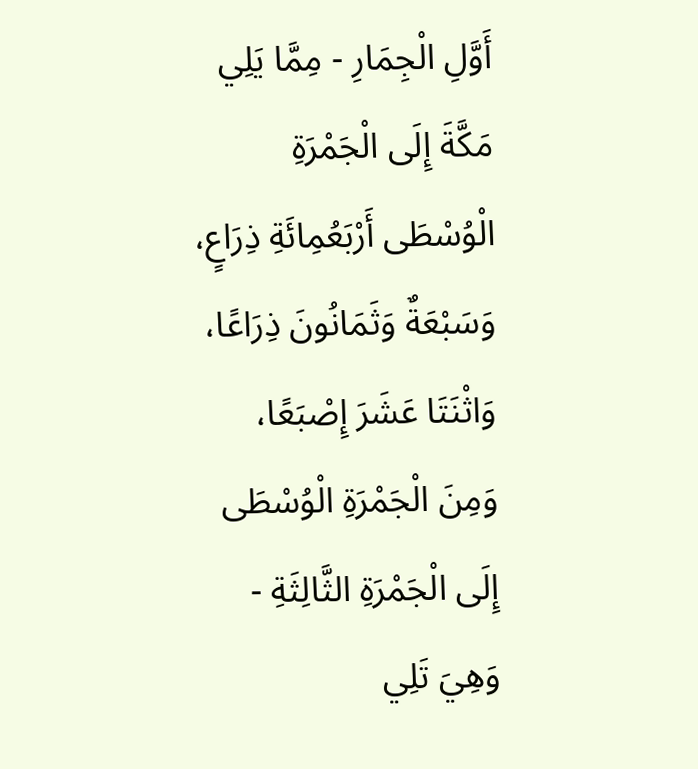أَوَّلِ الْجِمَارِ - مِمَّا يَلِي مَكَّةَ إِلَى الْجَمْرَةِ الْوُسْطَى أَرْبَعُمِائَةِ ذِرَاعٍ، وَسَبْعَةٌ وَثَمَانُونَ ذِرَاعًا، وَاثْنَتَا عَشَرَ إِصْبَعًا، وَمِنَ الْجَمْرَةِ الْوُسْطَى إِلَى الْجَمْرَةِ الثَّالِثَةِ - وَهِيَ تَلِي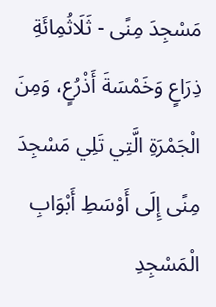مَسْجِدَ مِنًى - ثَلَاثُمِائَةِ ذِرَاعٍ وَخَمْسَةَ أَذْرُعٍ، وَمِنَ الْجَمْرَةِ الَّتِي تَلِي مَسْجِدَ مِنًى إِلَى أَوْسَطِ أَبْوَابِ الْمَسْجِدِ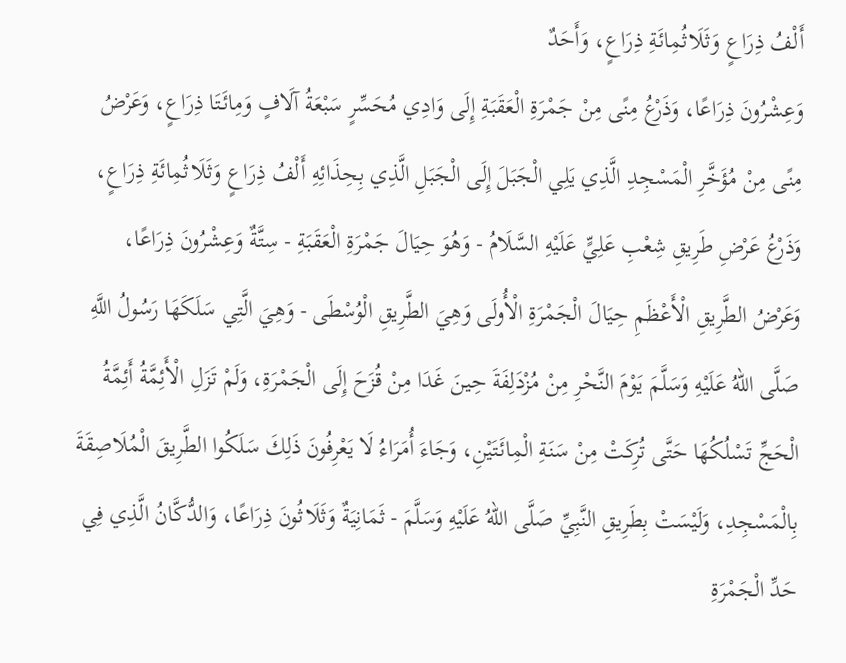أَلْفُ ذِرَاعٍ وَثَلَاثُمِائَةِ ذِرَاعٍ، وَأَحَدٌ
وَعِشْرُونَ ذِرَاعًا، وَذَرْعُ مِنًى مِنْ جَمْرَةِ الْعَقَبَةِ إِلَى وَادِي مُحَسِّرٍ سَبْعَةُ آلَافٍ وَمِائَتَا ذِرَاعٍ، وَعَرْضُ مِنًى مِنْ مُؤَخَّرِ الْمَسْجِدِ الَّذِي يَلِي الْجَبَلَ إِلَى الْجَبَلِ الَّذِي بِحِذَائِهِ أَلْفُ ذِرَاعٍ وَثَلَاثُمِائَةِ ذِرَاعٍ، وَذَرْعُ عَرْضِ طَرِيقِ شِعْبِ عَلِيٍّ عَلَيْهِ السَّلَامُ - وَهُوَ حِيَالَ جَمْرَةِ الْعَقَبَةِ - سِتَّةٌ وَعِشْرُونَ ذِرَاعًا، وَعَرْضُ الطَّرِيقِ الْأَعْظَمِ حِيَالَ الْجَمْرَةِ الْأُولَى وَهِيَ الطَّرِيقِ الْوُسْطَى - وَهِيَ الَّتِي سَلَكَهَا رَسُولُ اللَّهِ صَلَّى اللهُ عَلَيْهِ وَسَلَّمَ يَوْمَ النَّحْرِ مِنْ مُزْدَلِفَةَ حِينَ غَدَا مِنْ قُزَحَ إِلَى الْجَمْرَةِ، وَلَمْ تَزَلِ الْأَئِمَّةُ أَئِمَّةُ الْحَجِّ تَسْلُكُهَا حَتَّى تُرِكَتْ مِنْ سَنَةِ الْمِائَتَيْنِ، وَجَاءَ أُمَرَاءُ لَا يَعْرِفُونَ ذَلِكَ سَلَكُوا الطَّرِيقَ الْمُلَاصِقَةَ بِالْمَسْجِدِ، وَلَيْسَتْ بِطَرِيقِ النَّبِيِّ صَلَّى اللهُ عَلَيْهِ وَسَلَّمَ - ثَمَانِيَةٌ وَثَلَاثُونَ ذِرَاعًا، وَالدُّكَّانُ الَّذِي فِي حَدِّ الْجَمْرَةِ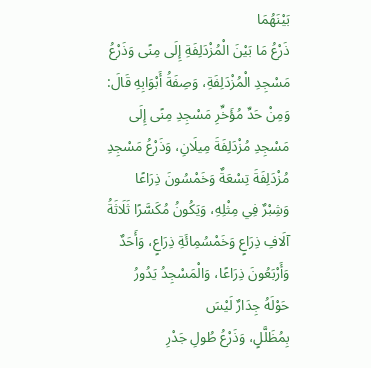بَيْنَهُمَا
ذَرْعُ مَا بَيْنَ الْمُزْدَلِفَةِ إِلَى مِنًى وَذَرْعُ مَسْجِدِ الْمُزْدَلِفَةِ، وَصِفَةُ أَبْوَابِهِ قَالَ: وَمِنْ حَدِّ مُؤَخِّرِ مَسْجِدِ مِنًى إِلَى مَسْجِدِ مُزْدَلِفَةَ مِيلَانِ، وَذَرْعُ مَسْجِدِ مُزْدَلِفَةَ تِسْعَةٌ وَخَمْسُونَ ذِرَاعًا وَشِبْرٌ فِي مِثْلِهِ، وَيَكُونُ مُكَسَّرًا ثَلَاثَةُ آلَافِ ذِرَاعٍ وَخَمْسُمِائَةِ ذِرَاعٍ، وَأَحَدٌ وَأَرْبَعُونَ ذِرَاعًا، وَالْمَسْجِدُ يَدُورُ حَوْلَهُ جِدَارٌ لَيْسَ
بِمُظَلَّلٍ، وَذَرْعُ طُولِ جَدْرِ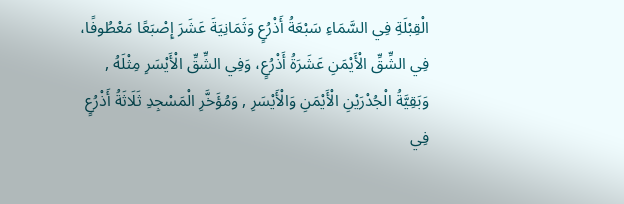الْقِبْلَةِ فِي السَّمَاءِ سَبْعَةُ أَذْرُعٍ وَثَمَانِيَةَ عَشَرَ إِصْبَعًا مَعْطُوفًا، فِي الشِّقِّ الْأَيْمَنِ عَشَرَةُ أَذْرُعٍ، وَفِي الشِّقِّ الْأَيْسَرِ مِثْلَهُ , وَبَقِيَّةُ الْجُدْرَيْنِ الْأَيْمَنِ وَالْأَيْسَرِ , وَمُؤَخَّرِ الْمَسْجِدِ ثَلَاثَةُ أَذْرُعٍ فِي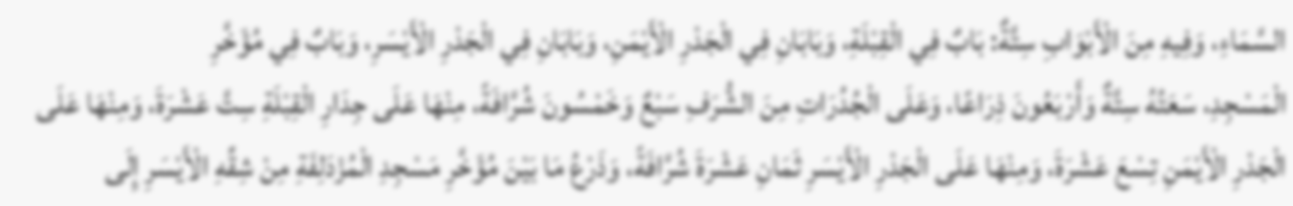السَّمَاءِ، وَفِيهِ مِنَ الْأَبْوَابِ سِتَّةٌ: بَابٌ فِي الْقِبْلَةِ، وَبَابَانِ فِي الْجَدْرِ الْأَيْمَنِ، وَبَابَانِ فِي الْجَدْرِ الْأَيْسَرِ، وَبَابٌ فِي مُؤَخَّرِ
الْمَسْجِدِ، سَعَتُهُ سِتَّةٌ وَأَرْبَعُونَ ذِرَاعًا، وَعَلَى الْجُدُرَاتِ مِنَ الشُّرَفِ سَبْعٌ وَخَمْسُونَ شُرَّافَةً، مِنْهَا عَلَى جِدَارِ الْقِبْلَةِ سِتَّ عَشْرَةَ، وَمِنْهَا عَلَى الْجَدْرِ الْأَيْمَنِ تِسْعَ عَشْرَةَ، وَمِنْهَا عَلَى الْجَدْرِ الْأَيْسَرِ ثَمَانِ عَشْرَةَ شُرَّافَةً، وَذَرْعُ مَا بَيْنَ مُؤَخَّرِ مَسْجِدِ الْمُزْدَلِفَةِ مِنْ شِقِّهِ الْأَيْسَرِ إِلَى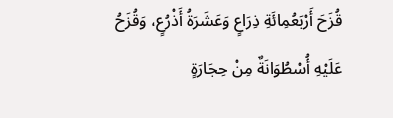قُزَحَ أَرْبَعُمِائَةِ ذِرَاعٍ وَعَشَرَةُ أَذْرُعٍ، وَقُزَحُ عَلَيْهِ أُسْطُوَانَةٌ مِنْ حِجَارَةٍ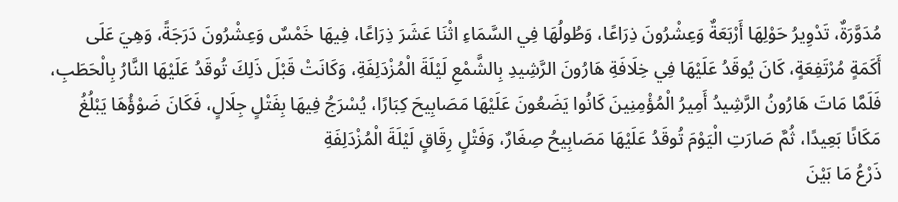مُدَوَّرَةٌ، تَدْوِيرُ حَوْلِهَا أَرْبَعَةٌ وَعِشْرُونَ ذِرَاعًا، وَطُولُهَا فِي السَّمَاءِ اثْنَا عَشَرَ ذِرَاعًا، فِيهَا خَمْسٌ وَعِشْرُونَ دَرَجَةً، وَهِيَ عَلَى أَكَمَةٍ مُرْتَفِعَةٍ، كَانَ يُوقَدُ عَلَيْهَا فِي خِلَافَةِ هَارُونَ الرَّشِيدِ بِالشَّمْعِ لَيْلَةَ الْمُزْدَلِفَةِ، وَكَانَتْ قَبْلَ ذَلِكَ تُوقَدُ عَلَيْهَا النَّارُ بِالْحَطَبِ، فَلَمَّا مَاتَ هَارُونُ الرَّشِيدُ أَمِيرُ الْمُؤْمِنِينَ كَانُوا يَضَعُونَ عَلَيْهَا مَصَابِيحَ كِبَارًا، يُسْرَجُ فِيهَا بِفَتْلٍ جِلَالٍ، فَكَانَ ضَوْؤُهَا يَبْلُغُ مَكَانًا بَعِيدًا، ثُمَّ صَارَتِ الْيَوْمَ تُوقَدُ عَلَيْهَا مَصَابِيحُ صِغَارٌ، وَفَتْلٍ رِقَاقٍ لَيْلَةَ الْمُزْدَلِفَةِ
ذَرْعُ مَا بَيْنَ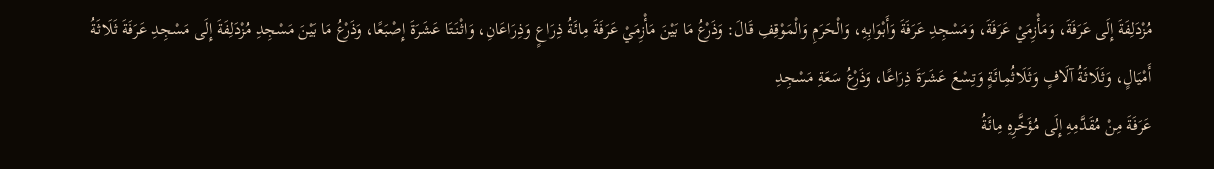مُزْدَلِفَةَ إِلَى عَرَفَةَ، وَمَأْزِمَيْ عَرَفَةَ، وَمَسْجِدِ عَرَفَةَ وَأَبْوَابِهِ، وَالْحَرَمِ وَالْمَوْقِفِ قَالَ: وَذَرْعُ مَا بَيْنَ مَأْزِمَيْ عَرَفَةَ مِائَةُ ذِرَاعٍ وَذِرَاعَانِ، وَاثْنَتَا عَشَرَةَ إِصْبَعًا، وَذَرْعُ مَا بَيْنَ مَسْجِدِ مُزْدَلِفَةَ إِلَى مَسْجِدِ عَرَفَةَ ثَلَاثَةُ أَمْيَالٍ، وَثَلَاثَةُ آلَافٍ وَثَلَاثُمِائَةٍ وَتِسْعَ عَشَرَةَ ذِرَاعًا، وَذَرْعُ سَعَةِ مَسْجِدِ
عَرَفَةَ مِنْ مُقَدَّمِهِ إِلَى مُؤَخَّرِهِ مِائَةُ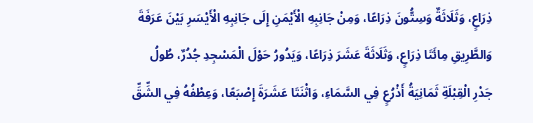ذِرَاعٍ، وَثَلَاثَةٌ وَسِتُّونَ ذِرَاعًا، وَمِنْ جَانِبِهِ الْأَيْمَنِ إِلَى جَانِبِهِ الْأَيْسَرِ بَيْنَ عَرَفَةَ وَالطَّرِيقِ مِائَتَا ذِرَاعٍ، وَثَلَاثَةَ عَشَرَ ذِرَاعًا، وَيَدُورُ حَوْلَ الْمَسْجِدِ جُدُرٌ، طُولُ
جَدْرِ الْقِبْلَةِ ثَمَانِيَةُ أَذْرُعٍ فِي السَّمَاءِ، وَاثْنَتَا عَشَرَةَ إِصْبَعًا، وَعِطْفُهُ فِي الشِّقِّ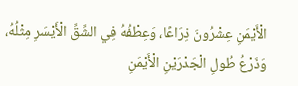الْأَيْمَنِ عِشْرُونَ ذِرَاعًا، وَعِطْفُهُ فِي الشِّقِّ الْأَيْسَرِ مِثْلُهُ، وَذَرْعُ طُولِ الْجَدْرَيْنِ الْأَيْمَنِ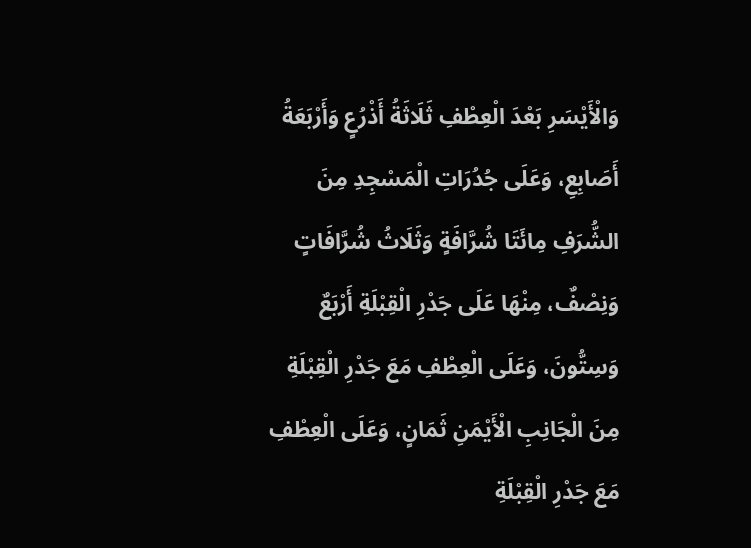وَالْأَيْسَرِ بَعْدَ الْعِطْفِ ثَلَاثَةُ أَذْرُعٍ وَأَرْبَعَةُ أَصَابِعِ، وَعَلَى جُدُرَاتِ الْمَسْجِدِ مِنَ الشُّرَفِ مِائَتَا شُرَّافَةٍ وَثَلَاثُ شُرَّافَاتٍ وَنِصْفٌ، مِنْهَا عَلَى جَدْرِ الْقِبْلَةِ أَرْبَعٌ وَسِتُّونَ، وَعَلَى الْعِطْفِ مَعَ جَدْرِ الْقِبْلَةِ مِنَ الْجَانِبِ الْأَيْمَنِ ثَمَانٍ، وَعَلَى الْعِطْفِ مَعَ جَدْرِ الْقِبْلَةِ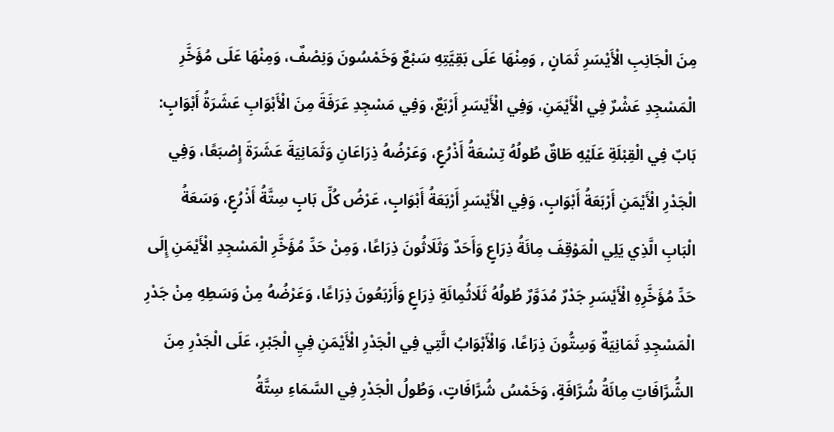مِنَ الْجَانِبِ الْأَيْسَرِ ثَمَانٍ , وَمِنْهَا عَلَى بَقِيَّتِهِ سَبْعٌ وَخَمْسُونَ وَنِصْفٌ، وَمِنْهَا عَلَى مُؤَخَّرِ الْمَسْجِدِ عَشْرٌ فِي الْأَيْمَنِ، وَفِي الْأَيْسَرِ أَرْبَعٌ، وَفِي مَسْجِدِ عَرَفَةَ مِنَ الْأَبْوَابِ عَشَرَةُ أَبْوَابٍ: بَابٌ فِي الْقِبْلَةِ عَلَيْهِ طَاقٌ طُولُهُ تِسْعَةُ أَذْرُعٍ، وَعَرْضُهُ ذِرَاعَانِ وَثَمَانِيَةَ عَشَرَةَ إِصْبَعًا، وَفِي الْجَدْرِ الْأَيْمَنِ أَرْبَعَةُ أَبْوَابٍ، وَفِي الْأَيْسَرِ أَرْبَعَةُ أَبْوَابٍ، عَرْضُ كُلِّ بَابٍ سِتَّةُ أَذْرُعٍ، وَسَعَةُ الْبَابِ الَّذِي يَلِي الْمَوْقِفَ مِائَةُ ذِرَاعٍ وَأَحَدٌ وَثَلَاثُونَ ذِرَاعًا، وَمِنْ حَدِّ مُؤَخَّرِ الْمَسْجِدِ الْأَيْمَنِ إِلَى حَدِّ مُؤَخَّرِهِ الْأَيْسَرِ جَدْرٌ مُدَوَّرٌ طُولُهُ ثَلَاثُمِائَةِ ذِرَاعٍ وَأَرْبَعُونَ ذِرَاعًا، وَعَرْضُهُ مِنْ وَسَطِهِ مِنْ جَدْرِ الْمَسْجِدِ ثَمَانِيَةٌ وَسِتُّونَ ذِرَاعًا، وَالْأَبْوَابُ الَّتِي فِي الْجَدْرِ الْأَيْمَنِ فِيِ الْجَبْرِ، عَلَى الْجَدْرِ مِنَ الشُّرَّافَاتِ مِائَةُ شُرَّافَةٍ، وَخَمْسُ شُرَّافَاتٍ، وَطُولُ الْجَدْرِ فِي السَّمَاءِ سِتَّةُ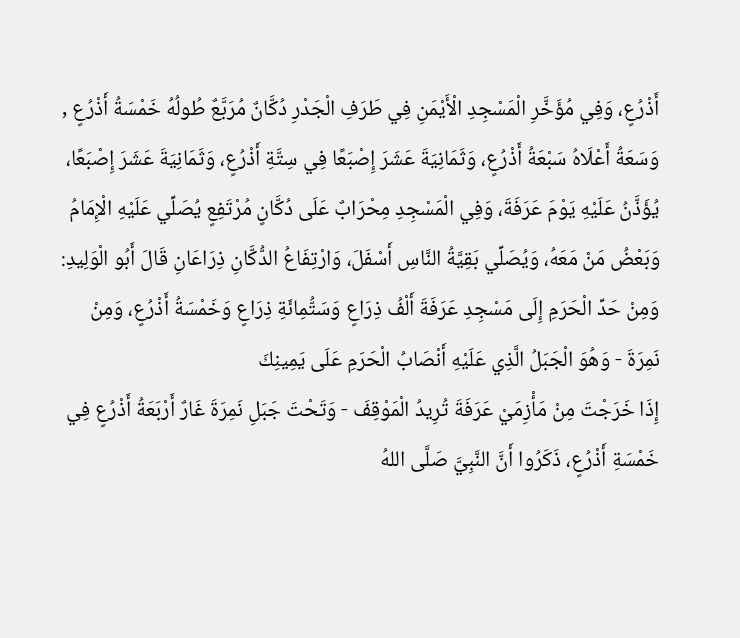أَذْرُعٍ، وَفِي مُؤَخَّرِ الْمَسْجِدِ الْأَيْمَنِ فِي طَرَفِ الْجَدْرِ دُكَّانٌ مُرَبَّعٌ طُولُهُ خَمْسَةُ أَذْرُعٍ , وَسَعَةُ أَعْلَاهُ سَبْعَةُ أَذْرُعٍ، وَثَمَانِيَةَ عَشَرَ إِصْبَعًا فِي سِتَّةِ أَذْرُعٍ، وَثَمَانِيَةَ عَشَرَ إِصْبَعًا، يُؤَذَّنُ عَلَيْهِ يَوْمَ عَرَفَةَ، وَفِي الْمَسْجِدِ مِحْرَابٌ عَلَى دُكَّانٍ مُرْتَفِعٍ يُصَلِّي عَلَيْهِ الْإِمَامُ وَبَعْضُ مَنْ مَعَهُ، وَيُصَلِّي بَقِيَّةُ النَّاسِ أَسْفَلَ، وَارْتِفَاعُ الدُّكَّانِ ذِرَاعَانِ قَالَ أَبُو الْوَلِيدِ: وَمِنْ حَدِّ الْحَرَمِ إِلَى مَسْجِدِ عَرَفَةَ أَلْفُ ذِرَاعٍ وَسَتُّمِائَةِ ذِرَاعٍ وَخَمْسَةُ أَذْرُعٍ، وَمِنْ نَمِرَةَ - وَهُوَ الْجَبَلُ الَّذِي عَلَيْهِ أَنْصَابُ الْحَرَمِ عَلَى يَمِينِكَ
إِذَا خَرَجْتَ مِنْ مَأْزِمَيْ عَرَفَةَ تُرِيدُ الْمَوْقِفَ - وَتَحْتَ جَبَلِ نَمِرَةَ غَارٌ أَرْبَعَةُ أَذْرُعٍ فِي خَمْسَةِ أَذْرُعٍ، ذَكَرُوا أَنَّ النَّبِيَّ صَلَّى اللهُ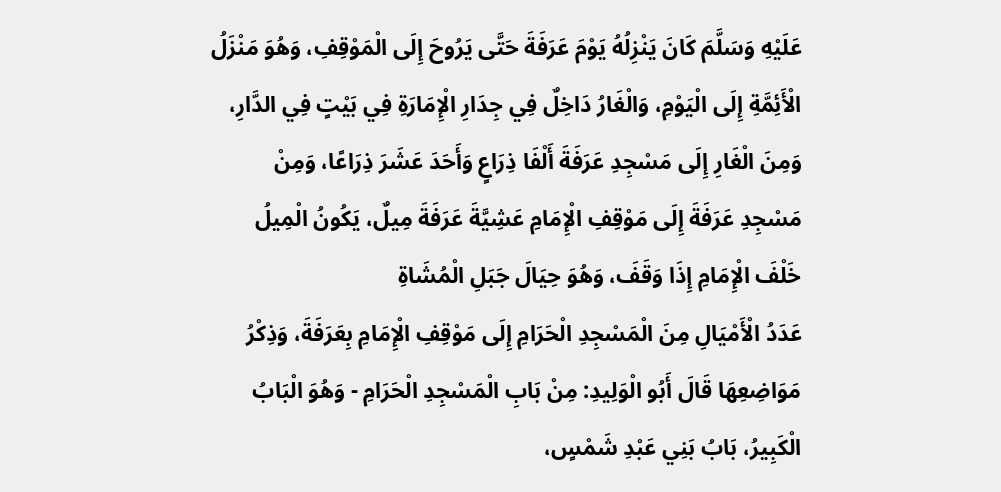عَلَيْهِ وَسَلَّمَ كَانَ يَنْزِلُهُ يَوْمَ عَرَفَةَ حَتَّى يَرُوحَ إِلَى الْمَوْقِفِ، وَهُوَ مَنْزَلُ الْأَئِمَّةِ إِلَى الْيَوْمِ، وَالْغَارُ دَاخِلٌ فِي جِدَارِ الْإِمَارَةِ فِي بَيْتٍ فِي الدَّارِ، وَمِنَ الْغَارِ إِلَى مَسْجِدِ عَرَفَةَ أَلْفَا ذِرَاعٍ وَأَحَدَ عَشَرَ ذِرَاعًا، وَمِنْ مَسْجِدِ عَرَفَةَ إِلَى مَوْقِفِ الْإِمَامِ عَشِيَّةَ عَرَفَةَ مِيلٌ، يَكُونُ الْمِيلُ خَلْفَ الْإِمَامِ إِذَا وَقَفَ، وَهُوَ حِيَالَ جَبَلِ الْمُشَاةِ
عَدَدُ الْأَمْيَالِ مِنَ الْمَسْجِدِ الْحَرَامِ إِلَى مَوْقِفِ الْإِمَامِ بِعَرَفَةَ، وَذِكْرُ مَوَاضِعِهَا قَالَ أَبُو الْوَلِيدِ: مِنْ بَابِ الْمَسْجِدِ الْحَرَامِ - وَهُوَ الْبَابُ الْكَبِيرُ، بَابُ بَنِي عَبْدِ شَمْسٍ،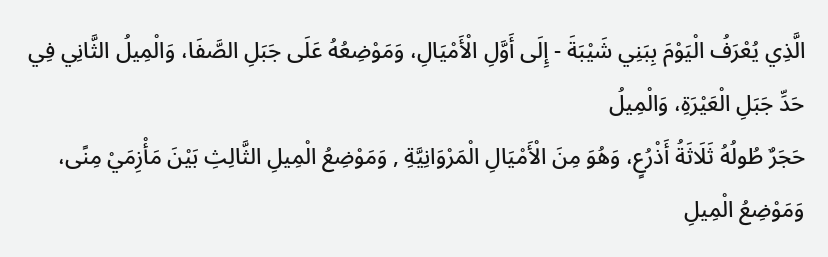الَّذِي يُعْرَفُ الْيَوْمَ بِبَنِي شَيْبَةَ - إِلَى أَوَّلِ الْأَمْيَالِ، وَمَوْضِعُهُ عَلَى جَبَلِ الصَّفَا، وَالْمِيلُ الثَّانِي فِي حَدِّ جَبَلِ الْعَيْرَةِ، وَالْمِيلُ
حَجَرٌ طُولُهُ ثَلَاثَةُ أَذْرُعٍ، وَهُوَ مِنَ الْأَمْيَالِ الْمَرْوَانِيَّةِ , وَمَوْضِعُ الْمِيلِ الثَّالِثِ بَيْنَ مَأْزِمَيْ مِنًى، وَمَوْضِعُ الْمِيلِ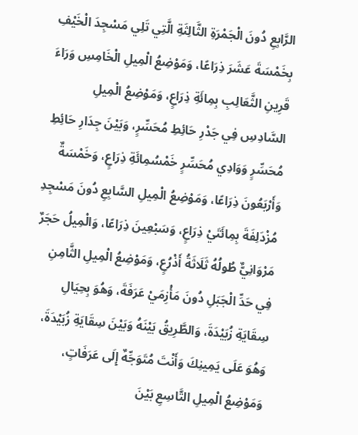الرَّابِعِ دُونَ الْجَمْرَةِ الثَّالِثَةِ الَّتِي تَلِي مَسْجِدَ الْخَيْفِ بِخَمْسَةَ عَشَرَ ذِرَاعًا، وَمَوْضِعُ الْمِيلِ الْخَامِسِ وَرَاءَ قَرِينِ الثَّعَالِبِ بِمِائَةِ ذِرَاعٍ، وَمَوْضِعُ الْمِيلِ السَّادِسِ فِي جَدْرِ حَائِطِ مُحَسِّرٍ، وَبَيْنَ جِدَارِ حَائِطِ مُحَسِّرٍ وَوَادِي مُحَسِّرٍ خَمْسُمِائَةِ ذِرَاعٍ، وَخَمْسَةٌ
وَأَرْبَعُونَ ذِرَاعًا، وَمَوْضِعُ الْمِيلِ السَّابِعِ دُونَ مَسْجِدِ مُزْدَلِفَةَ بِمِائَتَيْ ذِرَاعٍ، وَسَبْعِينَ ذِرَاعًا، وَالْمِيلُ حَجَرٌ مَرْوَانِيٌّ طُولُهُ ثَلَاثَةُ أَذْرُعٍ، وَمَوْضِعُ الْمِيلِ الثَّامِنِ فِي حَدِّ الْجَبَلِ دُونَ مَأْزِمَيْ عَرَفَةَ، وَهُوَ بِحِيَالِ سِقَايَةِ زُبَيْدَةَ، وَالطَّرِيقُ بَيْنَهُ وَبَيْنَ سِقَايَةِ زُبَيْدَةَ، وَهُوَ عَلَى يَمِينِكَ وَأَنْتَ مُتَوَجِّهٌ إِلَى عَرَفَاتٍ، وَمَوْضِعُ الْمِيلِ التَّاسِعِ بَيْنَ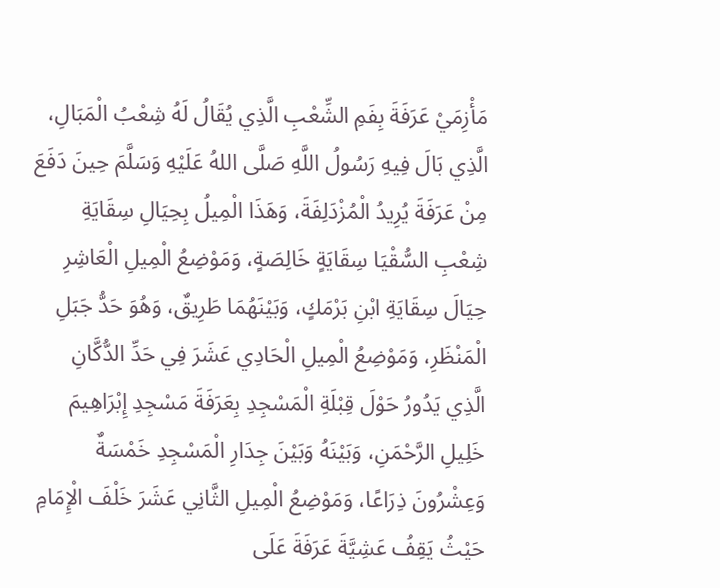مَأْزِمَيْ عَرَفَةَ بِفَمِ الشِّعْبِ الَّذِي يُقَالُ لَهُ شِعْبُ الْمَبَالِ، الَّذِي بَالَ فِيهِ رَسُولُ اللَّهِ صَلَّى اللهُ عَلَيْهِ وَسَلَّمَ حِينَ دَفَعَ مِنْ عَرَفَةَ يُرِيدُ الْمُزْدَلِفَةَ، وَهَذَا الْمِيلُ بِحِيَالِ سِقَايَةِ شِعْبِ السُّقْيَا سِقَايَةٍ خَالِصَةٍ، وَمَوْضِعُ الْمِيلِ الْعَاشِرِ حِيَالَ سِقَايَةِ ابْنِ بَرْمَكٍ، وَبَيْنَهُمَا طَرِيقٌ، وَهُوَ حَدُّ جَبَلِ الْمَنْظَرِ، وَمَوْضِعُ الْمِيلِ الْحَادِي عَشَرَ فِي حَدِّ الدُّكَّانِ الَّذِي يَدُورُ حَوْلَ قِبْلَةِ الْمَسْجِدِ بِعَرَفَةَ مَسْجِدِ إِبْرَاهِيمَ خَلِيلِ الرَّحْمَنِ، وَبَيْنَهُ وَبَيْنَ جِدَارِ الْمَسْجِدِ خَمْسَةٌ وَعِشْرُونَ ذِرَاعًا، وَمَوْضِعُ الْمِيلِ الثَّانِي عَشَرَ خَلْفَ الْإِمَامِ حَيْثُ يَقِفُ عَشِيَّةَ عَرَفَةَ عَلَى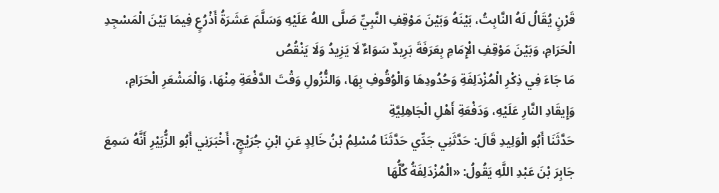قَرْنٍ يُقَالُ لَهُ النَّابِتُ، بَيْنَهُ وَبَيْنَ مَوْقِفِ النَّبِيِّ صَلَّى اللهُ عَلَيْهِ وَسَلَّمَ عَشَرَةُ أَذْرُعٍ فِيمَا بَيْنَ الْمَسْجِدِ الْحَرَامِ، وَبَيْنَ مَوْقِفِ الْإِمَامِ بِعَرَفَةَ بَرِيدٌ سَوَاءٌ لَا يَزِيدُ وَلَا يَنْقُصُ
مَا جَاءَ فِي ذِكْرِ الْمُزْدَلِفَةِ وَحُدُودِهَا وَالْوُقُوفِ بِهَا، وَالنُّزُولِ وَقْتَ الدَّفْعَةِ مِنْهَا، وَالْمَشْعَرِ الْحَرَامِ، وَإِيقَادِ النَّارِ عَلَيْهِ، وَدَفْعَةِ أَهْلِ الْجَاهِلِيَّةِ
حَدَّثَنَا أَبُو الْوَلِيدِ قَالَ: حَدَّثَنِي جَدِّي حَدَّثَنَا مُسْلِمُ بْنُ خَالِدٍ عَنِ ابْنِ جُرَيْجٍ، أَخْبَرَنِي أَبُو الزُّبَيْرِ أَنَّهُ سَمِعَ جَابِرَ بْنَ عَبْدِ اللَّهِ يَقُولُ: «الْمُزْدَلِفَةُ كُلُّهَا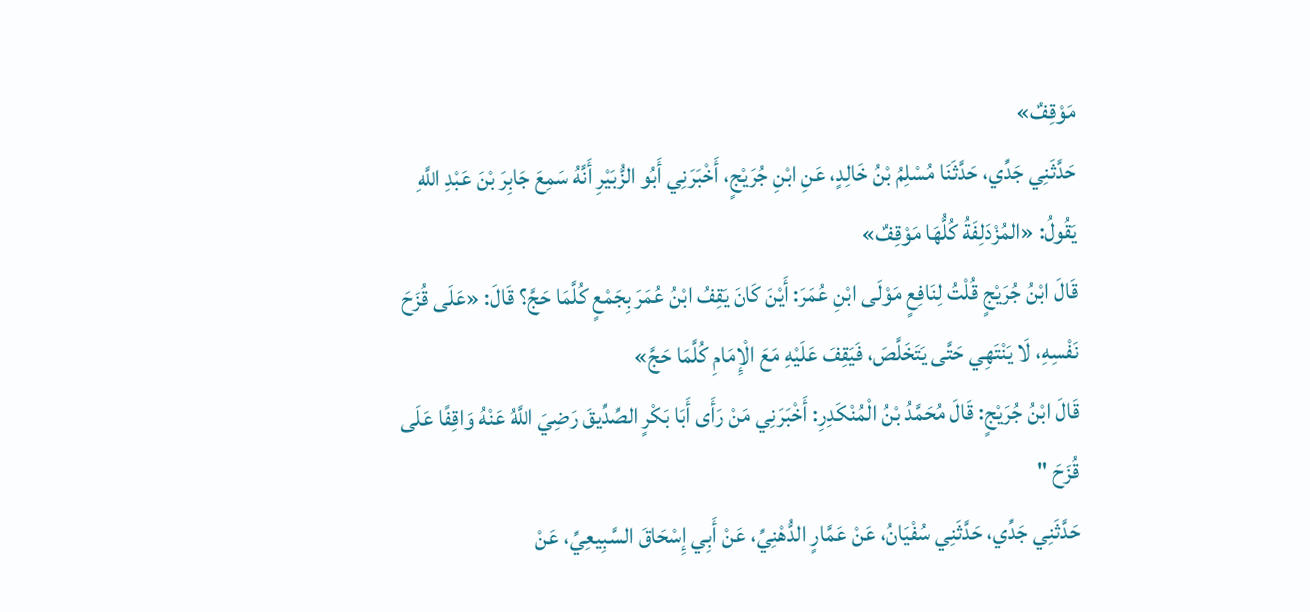مَوْقِفٌ»
حَدَّثَنِي جَدِّي، حَدَّثَنَا مُسْلِمُ بْنُ خَالِدٍ، عَنِ ابْنِ جُرَيْجٍ، أَخْبَرَنِي أَبُو الزُّبَيْرِ أَنَّهُ سَمِعَ جَابِرَ بْنَ عَبْدِ اللَّهِ يَقُولُ: «المُزْدَلِفَةُ كُلُّهَا مَوْقِفٌ»
قَالَ ابْنُ جُرَيْجٍ قُلْتُ لِنَافِعٍ مَوْلَى ابْنِ عُمَرَ: أَيْنَ كَانَ يَقِفُ ابْنُ عُمَرَ بِجَمْعٍ كُلَّمَا حَجَّ؟ قَالَ: «عَلَى قُزَحَ نَفْسِهِ، لَا يَنْتَهِي حَتَّى يَتَخَلَّصَ، فَيَقِفَ عَلَيْهِ مَعَ الْإِمَامِ كُلَّمَا حَجَّ»
قَالَ ابْنُ جُرَيْجٍ: قَالَ مُحَمَّدُ بْنُ الْمُنْكَدِرِ: أَخْبَرَنِي مَنْ رَأَى أَبَا بَكْرٍ الصِّدِّيقَ رَضِيَ اللَّهُ عَنْهُ وَاقِفًا عَلَى قُزَحَ "
حَدَّثَنِي جَدِّي، حَدَّثَنِي سُفْيَانُ، عَنْ عَمَّارٍ الدُّهْنِيِّ، عَنْ أَبِي إِسْحَاقَ السَّبِيعِيِّ، عَنْ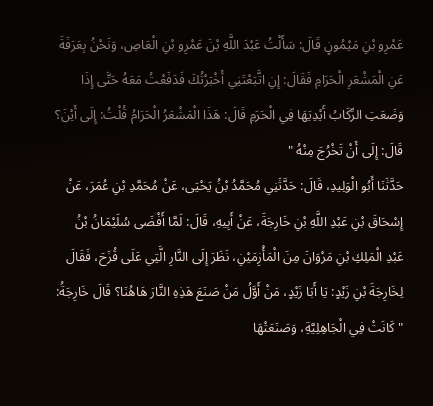عَمْرِو بْنِ مَيْمُونٍ قَالَ: سَأَلْتُ عَبْدَ اللَّهِ بْنَ عَمْرِو بْنِ الْعَاصِ، وَنَحْنُ بِعَرَفَةَ عَنِ الْمَشْعَرِ الْحَرَامِ فَقَالَ: إِنِ اتَّبَعْتَنِي أَخْبَرْتُكَ فَدَفَعْتُ مَعَهُ حَتَّى إِذَا وَضَعَتِ الرِّكَابُ أَيْدِيَهَا فِي الْحَرَمِ قَالَ: هَذَا الْمَشْعَرُ الْحَرَامُ قُلْتُ: إِلَى أَيْنَ؟ قَالَ: إِلَى أَنْ تَخْرُجَ مِنْهُ "
حَدَّثَنَا أَبُو الْوَلِيدِ، قَالَ: حَدَّثَنِي مُحَمَّدُ بْنُ يَحْيَى، عَنْ مُحَمَّدِ بْنِ عُمَرَ، عَنْ إِسْحَاقَ بْنِ عَبْدِ اللَّهِ بْنِ خَارِجَةَ، عَنْ أَبِيهِ، قَالَ: لَمَّا أَفْضَى سُلَيْمَانُ بْنُ عَبْدِ الْمَلِكِ بْنِ مَرْوَانَ مِنَ الْمَأْزِمَيْنِ، نَظَرَ إِلَى النَّارِ الَّتِي عَلَى قُزَحَ، فَقَالَ لِخَارِجَةَ بْنِ زَيْدٍ: يَا أَبَا زَيْدٍ، مَنْ أَوَّلُ مَنْ صَنَعَ هَذِهِ النَّارَ هَاهُنَا؟ قَالَ خَارِجَةُ: " كَانَتْ فِي الْجَاهِلِيَّةِ، وَصَنَعَتْهَا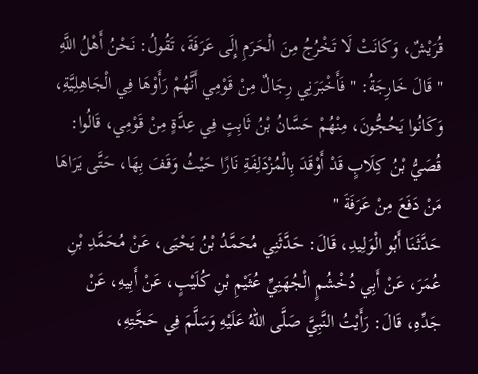قُرَيْشٌ، وَكَانَتْ لَا تَخْرُجُ مِنَ الْحَرَمِ إِلَى عَرَفَةَ، تَقُولُ: نَحْنُ أَهْلُ اللَّهِ " قَالَ خَارِجَةُ: " فَأَخْبَرَنِي رِجَالٌ مِنْ قَوْمِي أَنَّهُمْ رَأَوْهَا فِي الْجَاهِلِيَّةِ، وَكَانُوا يَحُجُّونَ، مِنْهُمْ حَسَّانُ بْنُ ثَابِتٍ فِي عِدَّةٍ مِنْ قَوْمِي، قَالُوا: قُصَيُّ بْنُ كِلَابٍ قَدْ أَوْقَدَ بِالْمُزْدَلِفَةِ نَارًا حَيْثُ وَقَفَ بِهَا، حَتَّى يَرَاهَا مَنْ دَفَعَ مِنْ عَرَفَةَ "
حَدَّثَنَا أَبُو الْوَلِيدِ، قَالَ: حَدَّثَنِي مُحَمَّدُ بْنُ يَحْيَى، عَنْ مُحَمَّدِ بْنِ عُمَرَ، عَنْ أَبِي دُخْشُمٍ الْجُهَنِيِّ عُثَيْمِ بْنِ كُلَيْبٍ، عَنْ أَبِيهِ، عَنْ جَدِّهِ، قَالَ: رَأَيْتُ النَّبِيَّ صَلَّى اللهُ عَلَيْهِ وَسَلَّمَ فِي حَجَّتِهِ،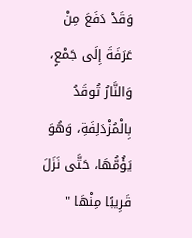وَقَدْ دَفَعَ مِنْ عَرَفَةَ إِلَى جَمْعٍ، وَالنَّارُ تُوقَدُ بِالْمُزْدَلِفَةِ، وَهُوَ يَؤُمُّهَا، حَتَّى نَزَلَ قَرِيبًا مِنْهَا "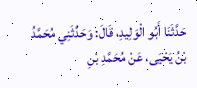حَدَّثَنَا أَبُو الْوَلِيدِ، قَالَ: وَحَدَّثَنِي مُحَمَّدُ بْنُ يَحْيَى، عَنْ مُحَمَّدِ بْنِ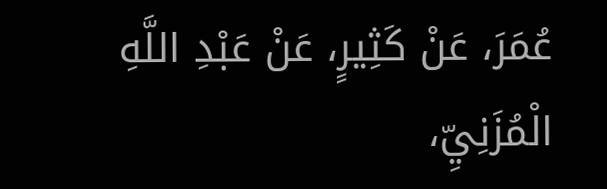عُمَرَ، عَنْ كَثِيرٍ، عَنْ عَبْدِ اللَّهِ الْمُزَنِيِّ،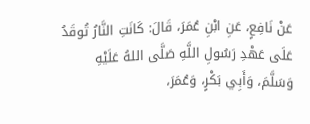عَنْ نَافِعٍ، عَنِ ابْنِ عُمَرَ، قَالَ: كَانَتِ النَّارُ تُوقَدُ عَلَى عَهْدِ رَسُولِ اللَّهِ صَلَّى اللهُ عَلَيْهِ وَسَلَّمَ، وَأَبِي بَكْرٍ، وَعُمَرَ،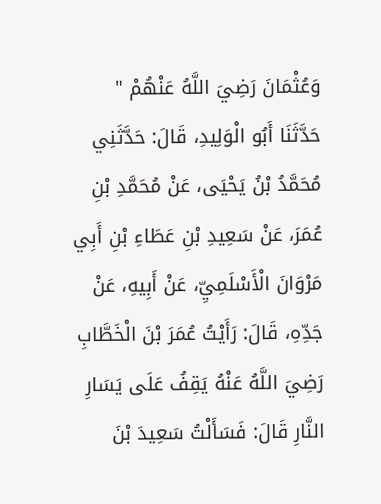وَعُثْمَانَ رَضِيَ اللَّهُ عَنْهُمْ "
حَدَّثَنَا أَبُو الْوَلِيدِ، قَالَ: حَدَّثَنِي مُحَمَّدُ بْنُ يَحْيَى، عَنْ مُحَمَّدِ بْنِ عُمَرَ، عَنْ سَعِيدِ بْنِ عَطَاءِ بْنِ أَبِي مَرْوَانَ الْأَسْلَمِيِّ، عَنْ أَبِيهِ، عَنْ جَدِّهِ، قَالَ: رَأَيْتُ عُمَرَ بْنَ الْخَطَّابِ رَضِيَ اللَّهُ عَنْهُ يَقِفُ عَلَى يَسَارِ النَّارِ قَالَ: فَسَأَلْتُ سَعِيدَ بْنَ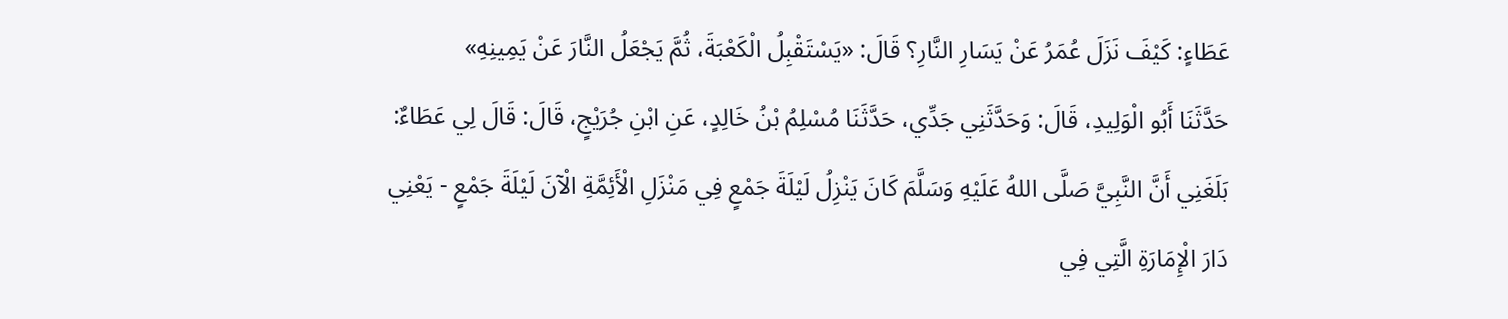عَطَاءٍ: كَيْفَ نَزَلَ عُمَرُ عَنْ يَسَارِ النَّارِ؟ قَالَ: «يَسْتَقْبِلُ الْكَعْبَةَ، ثُمَّ يَجْعَلُ النَّارَ عَنْ يَمِينِهِ»
حَدَّثَنَا أَبُو الْوَلِيدِ، قَالَ: وَحَدَّثَنِي جَدِّي، حَدَّثَنَا مُسْلِمُ بْنُ خَالِدٍ، عَنِ ابْنِ جُرَيْجٍ، قَالَ: قَالَ لِي عَطَاءٌ: بَلَغَنِي أَنَّ النَّبِيَّ صَلَّى اللهُ عَلَيْهِ وَسَلَّمَ كَانَ يَنْزِلُ لَيْلَةَ جَمْعٍ فِي مَنْزَلِ الْأَئِمَّةِ الْآنَ لَيْلَةَ جَمْعٍ - يَعْنِي دَارَ الْإِمَارَةِ الَّتِي فِي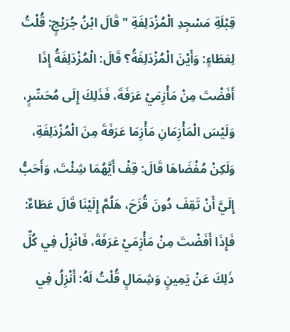قِبْلَةِ مَسْجِدِ الْمُزْدَلِفَةِ " قَالَ ابْنُ جُرَيْجٍ: قُلْتُ
لِعَطَاءٍ: وَأَيْنَ الْمُزْدَلِفَةُ؟ قَالَ: الْمُزْدَلِفَةُ إِذَا أَفَضْتَ مِنْ مَأْزِمَيْ عَرَفَةَ، فَذَلِكَ إِلَى مُحَسِّرٍ، وَلَيْسَ الْمَأْزِمَانِ مَأْزِمَا عَرَفَةَ مِنَ الْمُزْدَلِفَةِ، وَلَكِنْ مُفْضَاهَا قَالَ: قِفْ أَيَّهُمَا شِئْتَ، وَأَحَبُّ إِلَيَّ أَنْ تَقِفَ دُونَ قُزَحَ، هَلُمَّ إِلَيْنَا قَالَ عَطَاءٌ: فَإِذَا أَفَضْتَ مِنْ مَأْزِمَيْ عَرَفَةَ، فَانْزِلْ فِي كُلِّ ذَلِكَ عَنْ يَمِينٍ وَشِمَالٍ قُلْتُ لَهُ: أَنْزِلُ فِي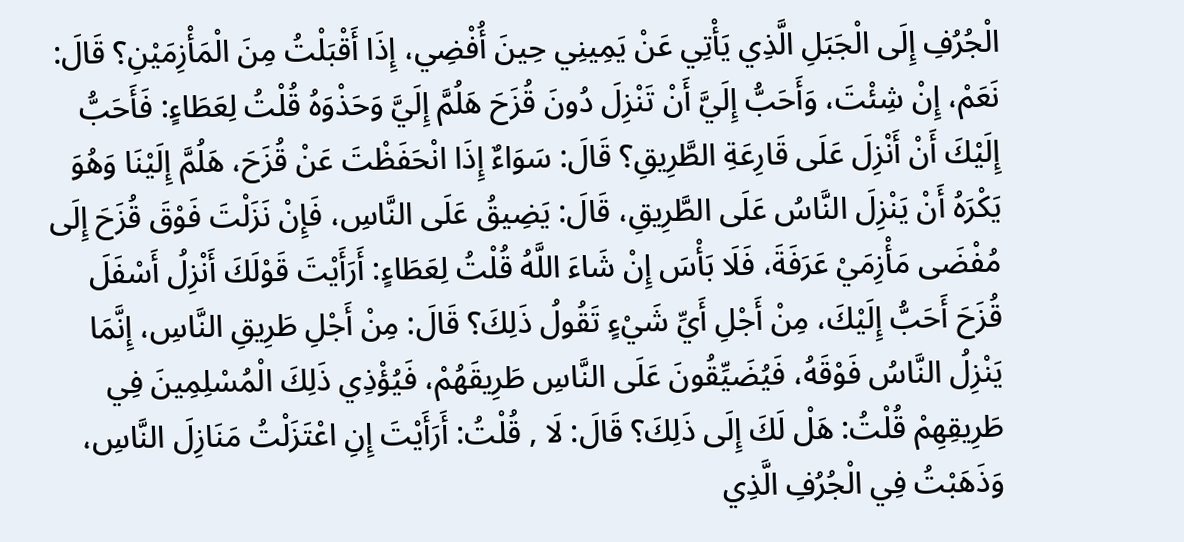الْجُرُفِ إِلَى الْجَبَلِ الَّذِي يَأْتِي عَنْ يَمِينِي حِينَ أُفْضِي، إِذَا أَقْبَلْتُ مِنَ الْمَأْزِمَيْنِ؟ قَالَ: نَعَمْ، إِنْ شِئْتَ، وَأَحَبُّ إِلَيَّ أَنْ تَنْزِلَ دُونَ قُزَحَ هَلُمَّ إِلَيَّ وَحَذْوَهُ قُلْتُ لِعَطَاءٍ: فَأَحَبُّ إِلَيْكَ أَنْ أَنْزِلَ عَلَى قَارِعَةِ الطَّرِيقِ؟ قَالَ: سَوَاءٌ إِذَا انْحَفَظْتَ عَنْ قُزَحَ، هَلُمَّ إِلَيْنَا وَهُوَ يَكْرَهُ أَنْ يَنْزِلَ النَّاسُ عَلَى الطَّرِيقِ، قَالَ: يَضِيقُ عَلَى النَّاسِ، فَإِنْ نَزَلْتَ فَوْقَ قُزَحَ إِلَى مُفْضَى مَأْزِمَيْ عَرَفَةَ، فَلَا بَأْسَ إِنْ شَاءَ اللَّهُ قُلْتُ لِعَطَاءٍ: أَرَأَيْتَ قَوْلَكَ أَنْزِلُ أَسْفَلَ قُزَحَ أَحَبُّ إِلَيْكَ، مِنْ أَجْلِ أَيِّ شَيْءٍ تَقُولُ ذَلِكَ؟ قَالَ: مِنْ أَجْلِ طَرِيقِ النَّاسِ، إِنَّمَا يَنْزِلُ النَّاسُ فَوْقَهُ، فَيُضَيِّقُونَ عَلَى النَّاسِ طَرِيقَهُمْ، فَيُؤْذِي ذَلِكَ الْمُسْلِمِينَ فِي طَرِيقِهِمْ قُلْتُ: هَلْ لَكَ إِلَى ذَلِكَ؟ قَالَ: لَا , قُلْتُ: أَرَأَيْتَ إِنِ اعْتَزَلْتُ مَنَازِلَ النَّاسِ، وَذَهَبْتُ فِي الْجُرُفِ الَّذِي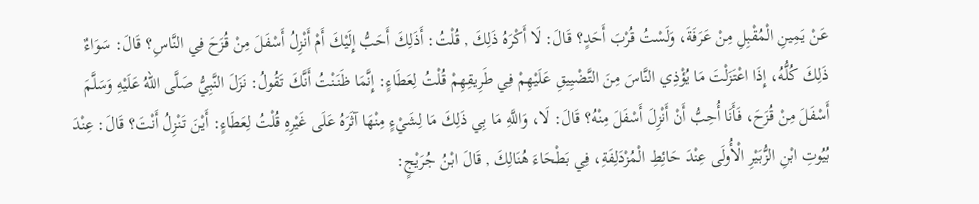عَنْ يَمِينِ الْمُقْبِلِ مِنْ عَرَفَةَ، وَلَسْتُ قُرْبَ أَحَدٍ؟ قَالَ: لَا أَكْرَهُ ذَلِكَ , قُلْتُ: أَذَلِكَ أَحَبُّ إِلَيْكَ أَمْ أَنْزِلُ أَسْفَلَ مِنْ قُزَحَ فِي النَّاسِ؟ قَالَ: سَوَاءٌ ذَلِكَ كُلُّهُ، إِذَا اعْتَزَلْتَ مَا يُؤْذِي النَّاسَ مِنَ التَّضْيِيقِ عَلَيْهِمْ فِي طَرِيقِهِمْ قُلْتُ لِعَطَاءٍ: إِنَّمَا ظَنَنْتُ أَنَّكَ تَقُولُ: نَزَلَ النَّبِيُّ صَلَّى اللهُ عَلَيْهِ وَسَلَّمَ أَسْفَلَ مِنْ قُزَحَ، فَأَنَا أُحِبُّ أَنْ أَنْزِلَ أَسْفَلَ مِنْهُ؟ قَالَ: لَا، وَاللَّهِ مَا بِي ذَلِكَ مَا لِشَيْءٍ مِنْهَا آثَرَهُ عَلَى غَيْرِهِ قُلْتُ لِعَطَاءٍ: أَيْنَ تَنْزِلُ أَنْتَ؟ قَالَ: عِنْدَ بُيُوتِ ابْنِ الزُّبَيْرِ الْأُولَى عِنْدَ حَائِطِ الْمُزْدَلِفَةِ، فِي بَطْحَاءَ هُنَالِكَ , قَالَ ابْنُ جُرَيْجٍ: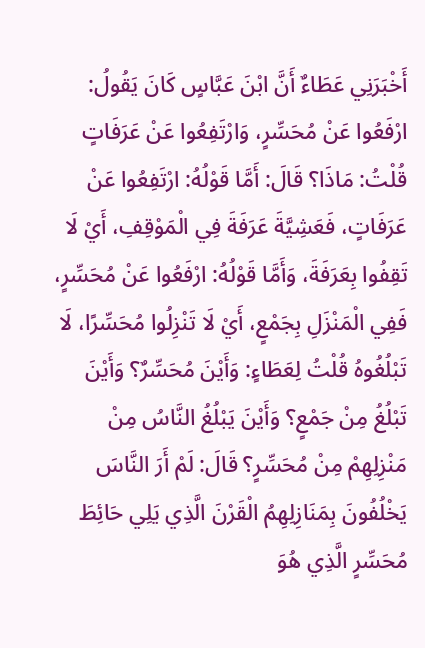أَخْبَرَنِي عَطَاءٌ أَنَّ ابْنَ عَبَّاسٍ كَانَ يَقُولُ: ارْفَعُوا عَنْ مُحَسِّرٍ، وَارْتَفِعُوا عَنْ عَرَفَاتٍ قُلْتُ: مَاذَا؟ قَالَ: أَمَّا قَوْلُهُ: ارْتَفِعُوا عَنْ عَرَفَاتٍ، فَعَشِيَّةَ عَرَفَةَ فِي الْمَوْقِفِ، أَيْ لَا تَقِفُوا بِعَرَفَةَ، وَأَمَّا قَوْلُهُ: ارْفَعُوا عَنْ مُحَسِّرٍ، فَفِي الْمَنْزَلِ بِجَمْعٍ، أَيْ لَا تَنْزِلُوا مُحَسِّرًا، لَا تَبْلُغُوهُ قُلْتُ لِعَطَاءٍ: وَأَيْنَ مُحَسِّرٌ؟ وَأَيْنَ تَبْلُغُ مِنْ جَمْعٍ؟ وَأَيْنَ يَبْلُغُ النَّاسُ مِنْ مَنْزِلِهِمْ مِنْ مُحَسِّرٍ؟ قَالَ: لَمْ أَرَ النَّاسَ يَخْلُفُونَ بِمَنَازِلِهِمُ الْقَرْنَ الَّذِي يَلِي حَائِطَ مُحَسِّرٍ الَّذِي هُوَ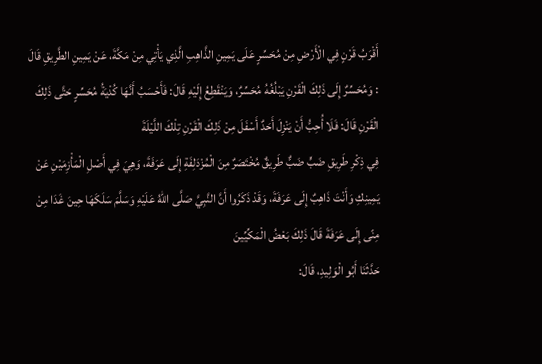أَقْرَبُ قَرْنٍ فِي الْأَرْضِ مِنْ مُحَسِّرٍ عَلَى يَمِينِ الذَّاهِبِ الَّذِي يَأْتِي مِنْ مَكَّةَ، عَنْ يَمِينِ الطَّرِيقِ قَالَ
: وَمُحَسِّرٌ إِلَى ذَلِكَ الْقَرْنِ يَبْلُغُهُ مُحَسِّرٌ، وَيَنْقَطِعُ إِلَيْهِ قَالَ: فَأَحْسَبُ أَنَّهَا كُدْيَةُ مُحَسِّرٍ حَتَّى ذَلِكَ الْقَرْنِ قَالَ: فَلَا أُحِبُّ أَنْ يَنْزِلَ أَحَدٌ أَسْفَلَ مِنْ ذَلِكَ الْقَرْنِ تِلْكَ اللَّيْلَةَ
فِي ذِكْرِ طَرِيقِ ضَبٍّ ضَبٌّ طَرِيقٌ مُخْتَصَرٌ مِنَ الْمُزْدَلِفَةِ إِلَى عَرَفَةَ، وَهِيَ فِي أَصْلِ الْمَأْزِمَيْنِ عَنْ يَمِينِكِ وَأَنْتَ ذَاهِبٌ إِلَى عَرَفَةَ، وَقَدْ ذَكَرُوا أَنَّ النَّبِيَّ صَلَّى اللهُ عَلَيْهِ وَسَلَّمَ سَلَكَهَا حِينَ غَدَا مِنْ مِنًى إِلَى عَرَفَةَ قَالَ ذَلِكَ بَعْضُ الْمَكِّيِّينَ
حَدَّثَنَا أَبُو الْوَلِيدِ، قَالَ: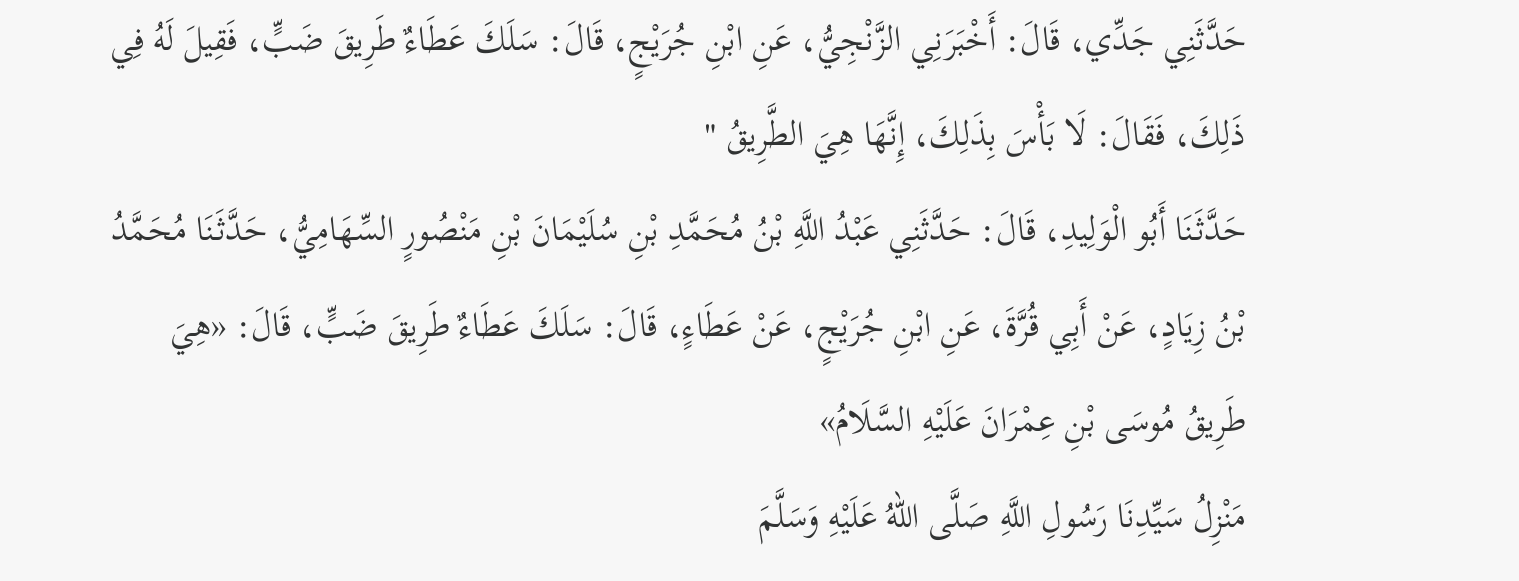حَدَّثَنِي جَدِّي، قَالَ: أَخْبَرَنِي الزَّنْجِيُّ، عَنِ ابْنِ جُرَيْجٍ، قَالَ: سَلَكَ عَطَاءٌ طَرِيقَ ضَبٍّ، فَقِيلَ لَهُ فِي ذَلِكَ، فَقَالَ: لَا بَأْسَ بِذَلِكَ، إِنَّهَا هِيَ الطَّرِيقُ "
حَدَّثَنَا أَبُو الْوَلِيدِ، قَالَ: حَدَّثَنِي عَبْدُ اللَّهِ بْنُ مُحَمَّدِ بْنِ سُلَيْمَانَ بْنِ مَنْصُورٍ السِّهَامِيُّ، حَدَّثَنَا مُحَمَّدُ بْنُ زِيَادٍ، عَنْ أَبِي قُرَّةَ، عَنِ ابْنِ جُرَيْجٍ، عَنْ عَطَاءٍ، قَالَ: سَلَكَ عَطَاءٌ طَرِيقَ ضَبٍّ، قَالَ: «هِيَ طَرِيقُ مُوسَى بْنِ عِمْرَانَ عَلَيْهِ السَّلَامُ»
مَنْزِلُ سَيِّدِنَا رَسُولِ اللَّهِ صَلَّى اللهُ عَلَيْهِ وَسَلَّمَ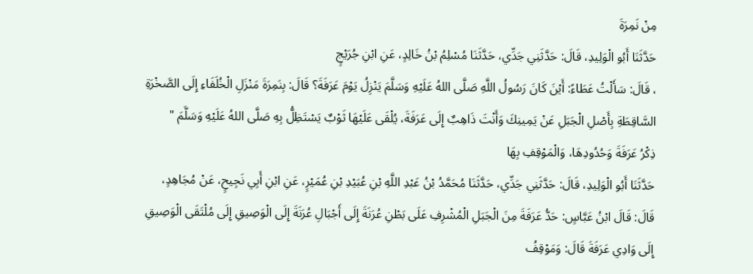مِنْ نَمِرَةَ
حَدَّثَنَا أَبُو الْوَلِيدِ، قَالَ: حَدَّثَنِي جَدِّي، حَدَّثَنَا مُسْلِمُ بْنُ خَالِدٍ، عَنِ ابْنِ جُرَيْجٍ
، قَالَ: سَأَلْتُ عَطَاءً: أَيْنَ كَانَ رَسُولُ اللَّهِ صَلَّى اللهُ عَلَيْهِ وَسَلَّمَ يَنْزِلُ يَوْمَ عَرَفَةَ؟ قَالَ: بِنَمِرَةَ مَنْزَلِ الْخُلَفَاءِ إِلَى الصَّخْرَةِ السَّاقِطَةِ بِأَصْلِ الْجَبَلِ عَنْ يَمِينِكَ وَأَنْتَ ذَاهِبٌ إِلَى عَرَفَةَ، يُلْقَى عَلَيْهَا ثَوْبٌ يَسْتَظِلُّ بِهِ صَلَّى اللهُ عَلَيْهِ وَسَلَّمَ "
ذِكْرُ عَرَفَةَ وَحُدُودِهَا، وَالْمَوْقِفِ بِهَا
حَدَّثَنَا أَبُو الْوَلِيدِ، قَالَ: حَدَّثَنِي جَدِّي، حَدَّثَنَا مُحَمَّدُ بْنُ عَبْدِ اللَّهِ بْنِ عُبَيْدِ بْنِ عُمَيْرٍ، عَنِ ابْنِ أَبِي نَجِيحٍ، عَنْ مُجَاهِدٍ، قَالَ: قَالَ ابْنُ عَبَّاسٍ: حَدُّ عَرَفَةَ مِنَ الْجَبَلِ الْمُشْرِفِ عَلَى بَطْنِ عُرَنَةَ إِلَى أَجْبَالِ عُرَنَةَ إِلَى الْوَصِيقِ إِلَى مُلْتَقَى الْوَصِيقِ إِلَى وَادِي عَرَفَةَ قَالَ: وَمَوْقِفُ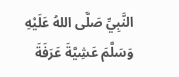النَّبِيِّ صَلَّى اللهُ عَلَيْهِ وَسَلَّمَ عَشِيَّةَ عَرَفَةَ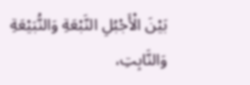بَيْنَ الْأَجْبُلِ النَّبْعَةِ وَالنُّبَيْعَةِ وَالنَّابِتِ،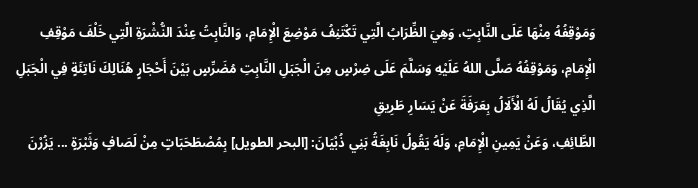وَمَوْقِفُهُ مِنْهَا عَلَى النَّابِتِ، وَهِيَ الظِّرَابُ الَّتِي تَكْتَنِفُ مَوْضِعَ الْإِمَامِ، وَالنَّابِتُ عِنْدَ النُّشْرَةِ الَّتِي خَلْفَ مَوْقِفِ الْإِمَامِ، وَمَوْقِفُهُ صَلَّى اللهُ عَلَيْهِ وَسَلَّمَ عَلَى ضِرْسٍ مِنَ الْجَبَلِ النَّابِتِ مُضَرِّسٍ بَيْنَ أَحْجَارٍ هُنَالِكَ نَاتِئَةٍ فِي الْجَبَلِ الَّذِي يُقَالُ لَهُ الْأَلَالُ بِعَرَفَةَ عَنْ يَسَارِ طَرِيقِ
الطَّائِفِ، وَعَنْ يَمِينِ الْإِمَامِ، وَلَهُ يَقُولُ نَابِغَةُ بَنِي ذُبْيَانَ: [البحر الطويل] بِمُصْطَحَبَاتٍ مِنْ لَصَافٍ وَثَبْرَةٍ ... يَزُرْنَ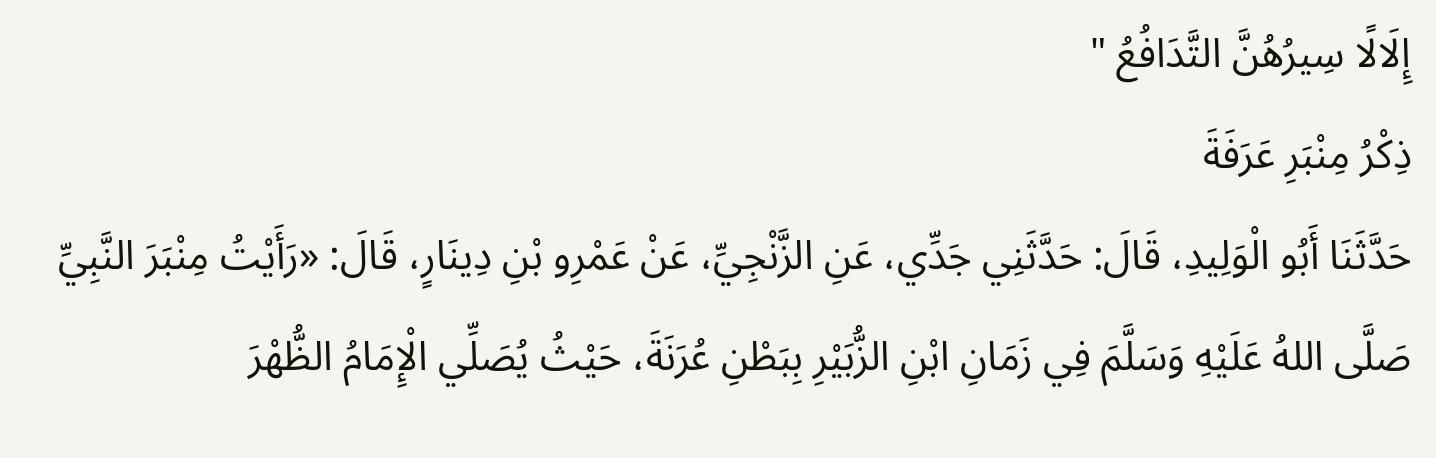إِلَالًا سِيرُهُنَّ التَّدَافُعُ "
ذِكْرُ مِنْبَرِ عَرَفَةَ
حَدَّثَنَا أَبُو الْوَلِيدِ، قَالَ: حَدَّثَنِي جَدِّي، عَنِ الزَّنْجِيِّ، عَنْ عَمْرِو بْنِ دِينَارٍ، قَالَ: «رَأَيْتُ مِنْبَرَ النَّبِيِّ صَلَّى اللهُ عَلَيْهِ وَسَلَّمَ فِي زَمَانِ ابْنِ الزُّبَيْرِ بِبَطْنِ عُرَنَةَ، حَيْثُ يُصَلِّي الْإِمَامُ الظُّهْرَ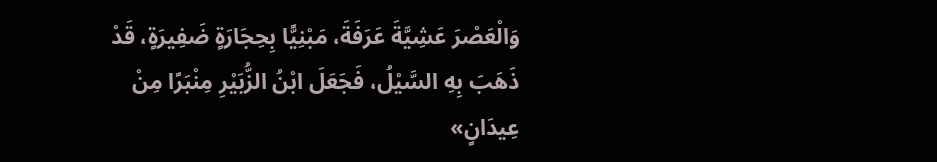وَالْعَصْرَ عَشِيَّةَ عَرَفَةَ، مَبْنِيًّا بِحِجَارَةٍ ضَفِيرَةٍ، قَدْ ذَهَبَ بِهِ السَّيْلُ، فَجَعَلَ ابْنُ الزُّبَيْرِ مِنْبَرًا مِنْ عِيدَانٍ»